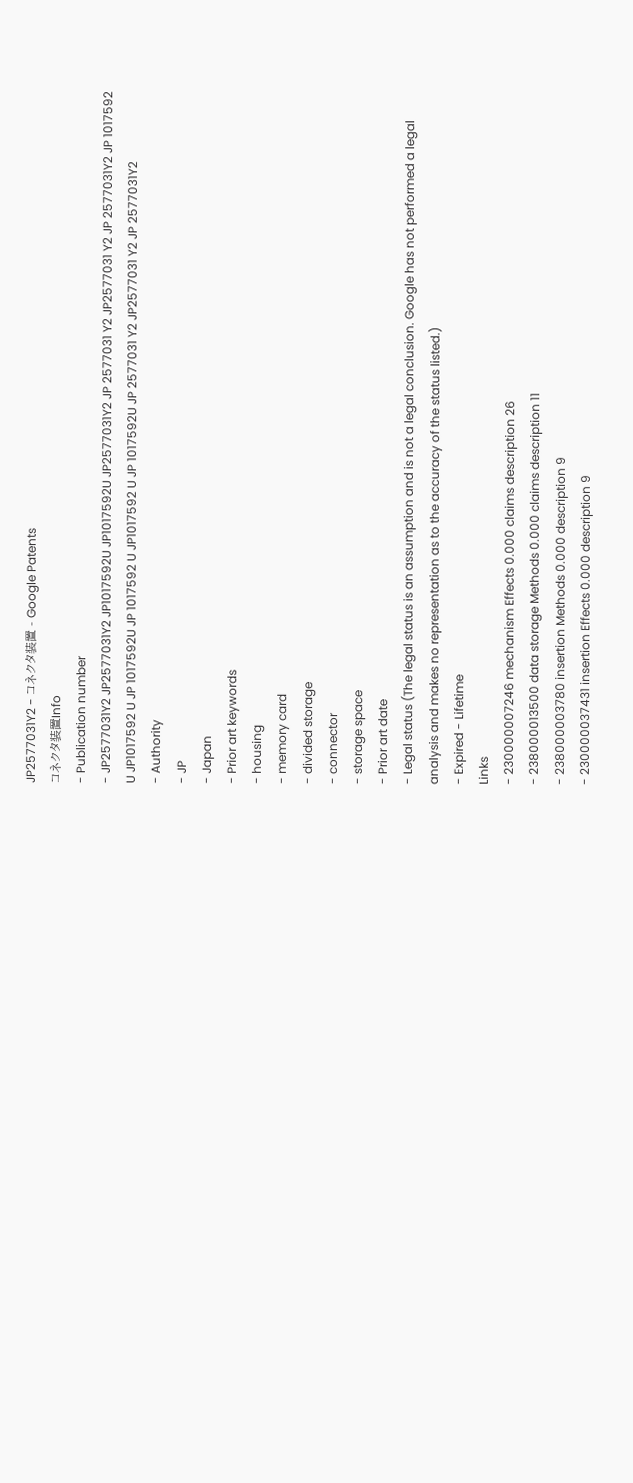JP2577031Y2 - コネクタ装置 - Google Patents
コネクタ装置Info
- Publication number
- JP2577031Y2 JP2577031Y2 JP1017592U JP1017592U JP2577031Y2 JP 2577031 Y2 JP2577031 Y2 JP 2577031Y2 JP 1017592 U JP1017592 U JP 1017592U JP 1017592 U JP1017592 U JP 1017592U JP 2577031 Y2 JP2577031 Y2 JP 2577031Y2
- Authority
- JP
- Japan
- Prior art keywords
- housing
- memory card
- divided storage
- connector
- storage space
- Prior art date
- Legal status (The legal status is an assumption and is not a legal conclusion. Google has not performed a legal analysis and makes no representation as to the accuracy of the status listed.)
- Expired - Lifetime
Links
- 230000007246 mechanism Effects 0.000 claims description 26
- 238000013500 data storage Methods 0.000 claims description 11
- 238000003780 insertion Methods 0.000 description 9
- 230000037431 insertion Effects 0.000 description 9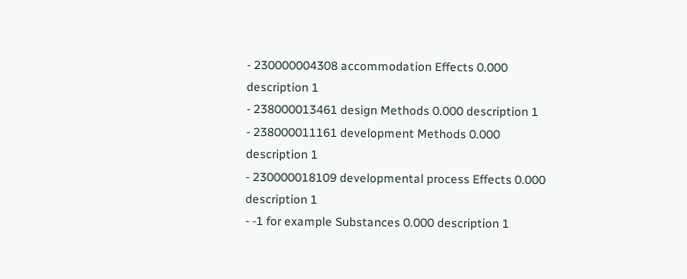- 230000004308 accommodation Effects 0.000 description 1
- 238000013461 design Methods 0.000 description 1
- 238000011161 development Methods 0.000 description 1
- 230000018109 developmental process Effects 0.000 description 1
- -1 for example Substances 0.000 description 1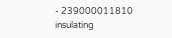- 239000011810 insulating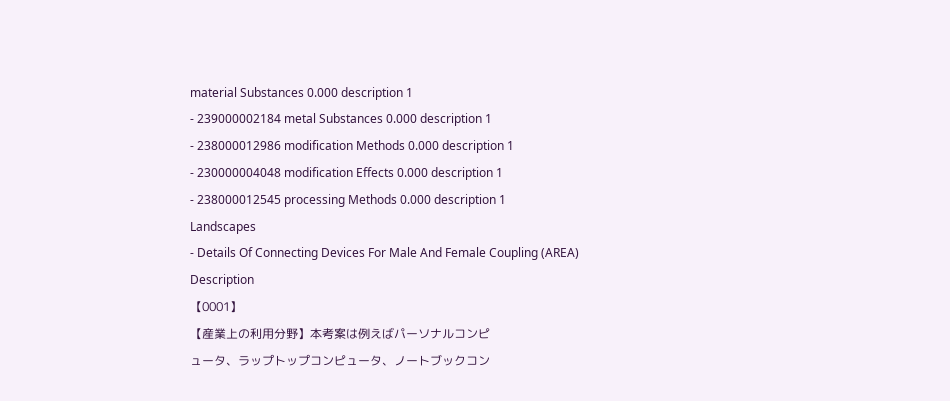material Substances 0.000 description 1
- 239000002184 metal Substances 0.000 description 1
- 238000012986 modification Methods 0.000 description 1
- 230000004048 modification Effects 0.000 description 1
- 238000012545 processing Methods 0.000 description 1
Landscapes
- Details Of Connecting Devices For Male And Female Coupling (AREA)
Description
【0001】
【産業上の利用分野】本考案は例えばパーソナルコンピ
ュータ、ラップトップコンピュータ、ノートブックコン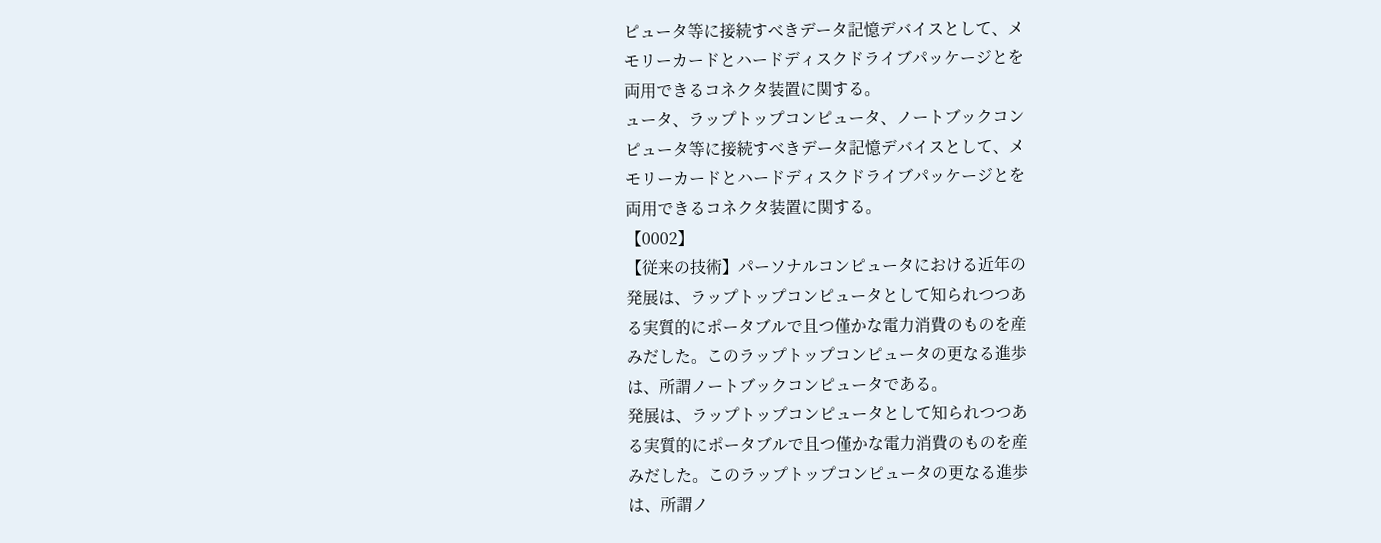ピュータ等に接続すべきデータ記憶デバイスとして、メ
モリーカードとハードディスクドライブパッケージとを
両用できるコネクタ装置に関する。
ュータ、ラップトップコンピュータ、ノートブックコン
ピュータ等に接続すべきデータ記憶デバイスとして、メ
モリーカードとハードディスクドライブパッケージとを
両用できるコネクタ装置に関する。
【0002】
【従来の技術】パーソナルコンピュータにおける近年の
発展は、ラップトップコンピュータとして知られつつあ
る実質的にポータブルで且つ僅かな電力消費のものを産
みだした。このラップトップコンピュータの更なる進歩
は、所謂ノートブックコンピュータである。
発展は、ラップトップコンピュータとして知られつつあ
る実質的にポータブルで且つ僅かな電力消費のものを産
みだした。このラップトップコンピュータの更なる進歩
は、所謂ノ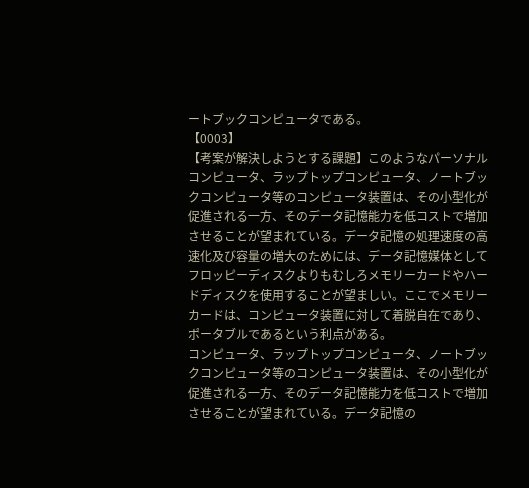ートブックコンピュータである。
【0003】
【考案が解決しようとする課題】このようなパーソナル
コンピュータ、ラップトップコンピュータ、ノートブッ
クコンピュータ等のコンピュータ装置は、その小型化が
促進される一方、そのデータ記憶能力を低コストで増加
させることが望まれている。データ記憶の処理速度の高
速化及び容量の増大のためには、データ記憶媒体として
フロッピーディスクよりもむしろメモリーカードやハー
ドディスクを使用することが望ましい。ここでメモリー
カードは、コンピュータ装置に対して着脱自在であり、
ポータブルであるという利点がある。
コンピュータ、ラップトップコンピュータ、ノートブッ
クコンピュータ等のコンピュータ装置は、その小型化が
促進される一方、そのデータ記憶能力を低コストで増加
させることが望まれている。データ記憶の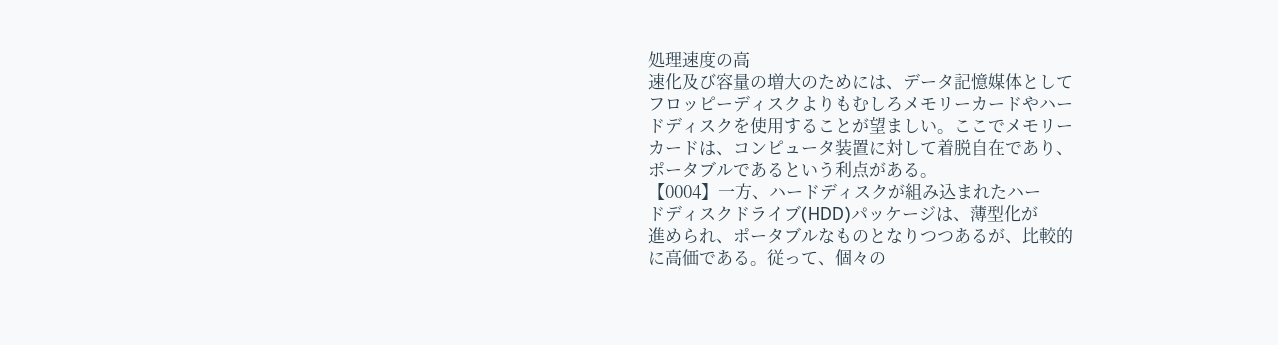処理速度の高
速化及び容量の増大のためには、データ記憶媒体として
フロッピーディスクよりもむしろメモリーカードやハー
ドディスクを使用することが望ましい。ここでメモリー
カードは、コンピュータ装置に対して着脱自在であり、
ポータブルであるという利点がある。
【0004】一方、ハードディスクが組み込まれたハー
ドディスクドライブ(HDD)パッケージは、薄型化が
進められ、ポータブルなものとなりつつあるが、比較的
に高価である。従って、個々の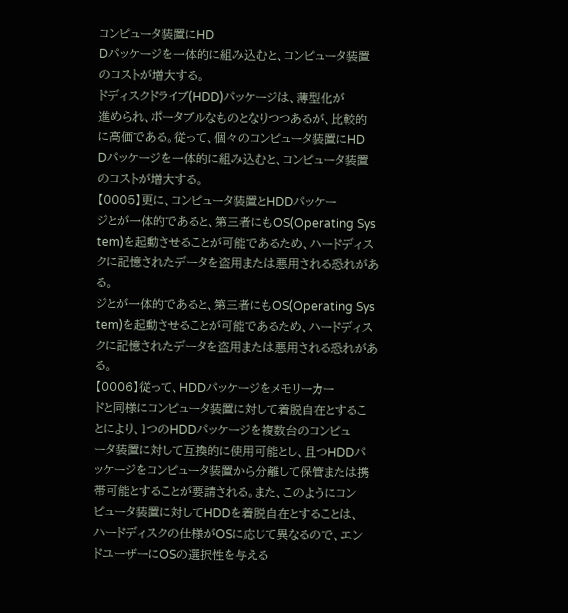コンピュータ装置にHD
Dパッケージを一体的に組み込むと、コンピュータ装置
のコストが増大する。
ドディスクドライブ(HDD)パッケージは、薄型化が
進められ、ポータブルなものとなりつつあるが、比較的
に高価である。従って、個々のコンピュータ装置にHD
Dパッケージを一体的に組み込むと、コンピュータ装置
のコストが増大する。
【0005】更に、コンピュータ装置とHDDパッケー
ジとが一体的であると、第三者にもOS(Operating Sys
tem)を起動させることが可能であるため、ハードディス
クに記憶されたデータを盗用または悪用される恐れがあ
る。
ジとが一体的であると、第三者にもOS(Operating Sys
tem)を起動させることが可能であるため、ハードディス
クに記憶されたデータを盗用または悪用される恐れがあ
る。
【0006】従って、HDDパッケージをメモリーカー
ドと同様にコンピュータ装置に対して着脱自在とするこ
とにより、1つのHDDパッケージを複数台のコンピュ
ータ装置に対して互換的に使用可能とし、且つHDDパ
ッケージをコンピュータ装置から分離して保管または携
帯可能とすることが要請される。また、このようにコン
ピュータ装置に対してHDDを着脱自在とすることは、
ハードディスクの仕様がOSに応じて異なるので、エン
ドユーザーにOSの選択性を与える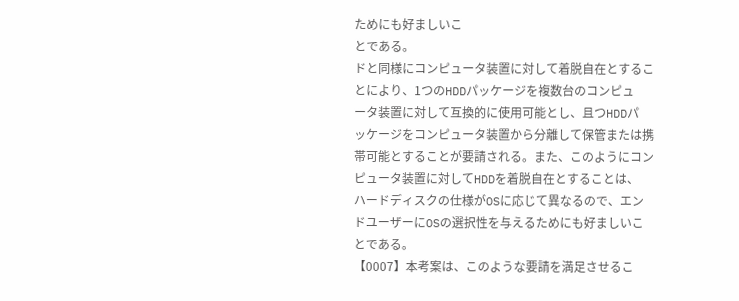ためにも好ましいこ
とである。
ドと同様にコンピュータ装置に対して着脱自在とするこ
とにより、1つのHDDパッケージを複数台のコンピュ
ータ装置に対して互換的に使用可能とし、且つHDDパ
ッケージをコンピュータ装置から分離して保管または携
帯可能とすることが要請される。また、このようにコン
ピュータ装置に対してHDDを着脱自在とすることは、
ハードディスクの仕様がOSに応じて異なるので、エン
ドユーザーにOSの選択性を与えるためにも好ましいこ
とである。
【0007】本考案は、このような要請を満足させるこ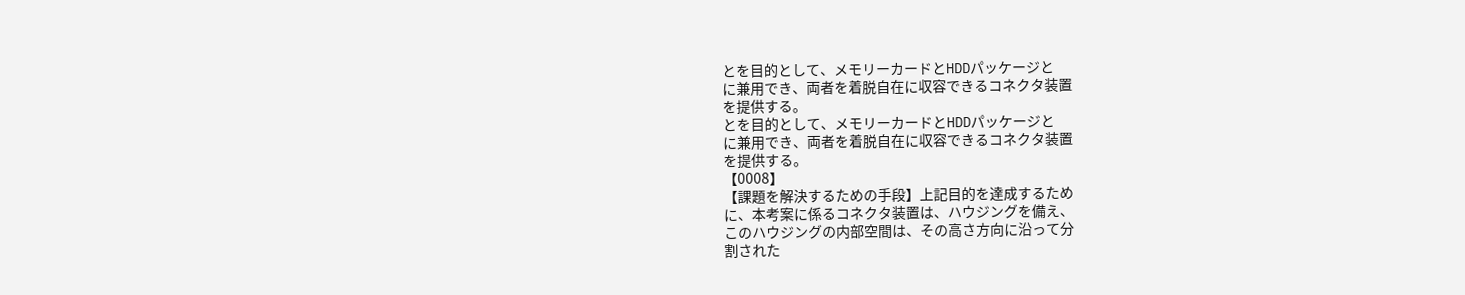とを目的として、メモリーカードとHDDパッケージと
に兼用でき、両者を着脱自在に収容できるコネクタ装置
を提供する。
とを目的として、メモリーカードとHDDパッケージと
に兼用でき、両者を着脱自在に収容できるコネクタ装置
を提供する。
【0008】
【課題を解決するための手段】上記目的を達成するため
に、本考案に係るコネクタ装置は、ハウジングを備え、
このハウジングの内部空間は、その高さ方向に沿って分
割された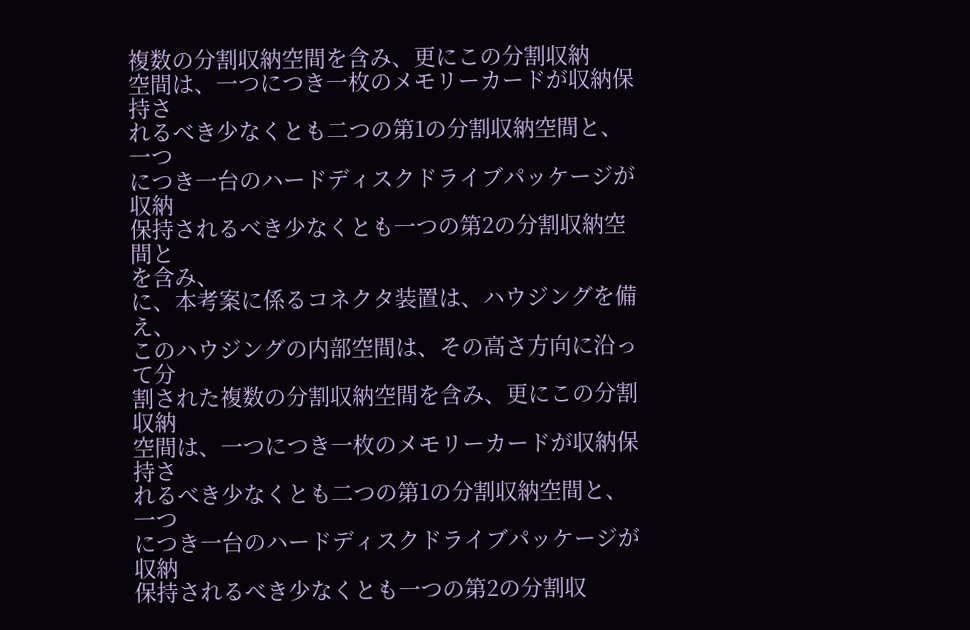複数の分割収納空間を含み、更にこの分割収納
空間は、一つにつき一枚のメモリーカードが収納保持さ
れるべき少なくとも二つの第1の分割収納空間と、一つ
につき一台のハードディスクドライブパッケージが収納
保持されるべき少なくとも一つの第2の分割収納空間と
を含み、
に、本考案に係るコネクタ装置は、ハウジングを備え、
このハウジングの内部空間は、その高さ方向に沿って分
割された複数の分割収納空間を含み、更にこの分割収納
空間は、一つにつき一枚のメモリーカードが収納保持さ
れるべき少なくとも二つの第1の分割収納空間と、一つ
につき一台のハードディスクドライブパッケージが収納
保持されるべき少なくとも一つの第2の分割収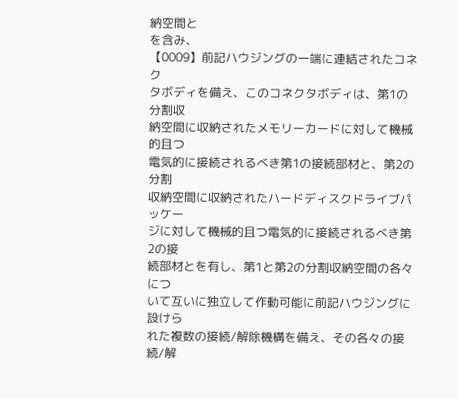納空間と
を含み、
【0009】前記ハウジングの一端に連結されたコネク
タボディを備え、このコネクタボディは、第1の分割収
納空間に収納されたメモリーカードに対して機械的且つ
電気的に接続されるべき第1の接続部材と、第2の分割
収納空間に収納されたハードディスクドライブパッケー
ジに対して機械的且つ電気的に接続されるべき第2の接
続部材とを有し、第1と第2の分割収納空間の各々につ
いて互いに独立して作動可能に前記ハウジングに設けら
れた複数の接続/解除機構を備え、その各々の接続/解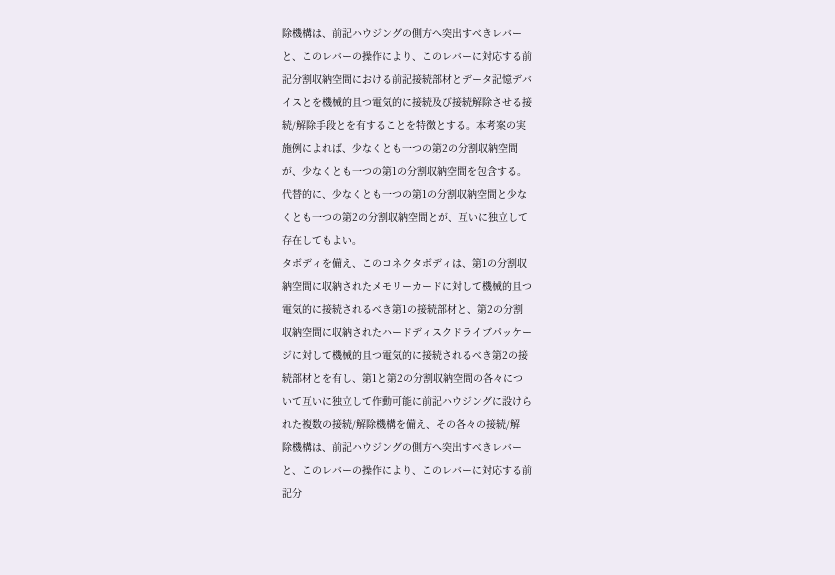除機構は、前記ハウジングの側方へ突出すべきレバー
と、このレバーの操作により、このレバーに対応する前
記分割収納空間における前記接続部材とデータ記憶デバ
イスとを機械的且つ電気的に接続及び接続解除させる接
続/解除手段とを有することを特徴とする。本考案の実
施例によれば、少なくとも一つの第2の分割収納空間
が、少なくとも一つの第1の分割収納空間を包含する。
代替的に、少なくとも一つの第1の分割収納空間と少な
くとも一つの第2の分割収納空間とが、互いに独立して
存在してもよい。
タボディを備え、このコネクタボディは、第1の分割収
納空間に収納されたメモリーカードに対して機械的且つ
電気的に接続されるべき第1の接続部材と、第2の分割
収納空間に収納されたハードディスクドライブパッケー
ジに対して機械的且つ電気的に接続されるべき第2の接
続部材とを有し、第1と第2の分割収納空間の各々につ
いて互いに独立して作動可能に前記ハウジングに設けら
れた複数の接続/解除機構を備え、その各々の接続/解
除機構は、前記ハウジングの側方へ突出すべきレバー
と、このレバーの操作により、このレバーに対応する前
記分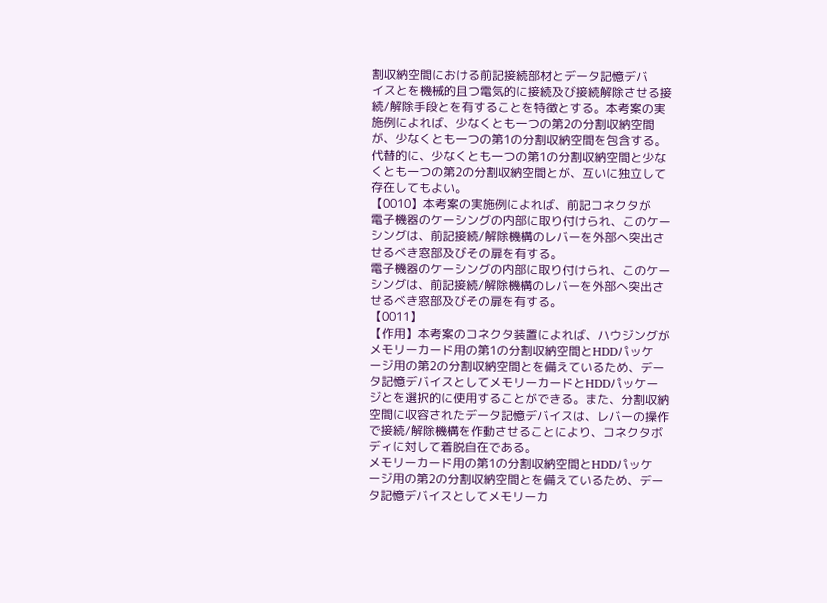割収納空間における前記接続部材とデータ記憶デバ
イスとを機械的且つ電気的に接続及び接続解除させる接
続/解除手段とを有することを特徴とする。本考案の実
施例によれば、少なくとも一つの第2の分割収納空間
が、少なくとも一つの第1の分割収納空間を包含する。
代替的に、少なくとも一つの第1の分割収納空間と少な
くとも一つの第2の分割収納空間とが、互いに独立して
存在してもよい。
【0010】本考案の実施例によれば、前記コネクタが
電子機器のケーシングの内部に取り付けられ、このケー
シングは、前記接続/解除機構のレバーを外部へ突出さ
せるべき窓部及びその扉を有する。
電子機器のケーシングの内部に取り付けられ、このケー
シングは、前記接続/解除機構のレバーを外部へ突出さ
せるべき窓部及びその扉を有する。
【0011】
【作用】本考案のコネクタ装置によれば、ハウジングが
メモリーカード用の第1の分割収納空間とHDDパッケ
ージ用の第2の分割収納空間とを備えているため、デー
タ記憶デバイスとしてメモリーカードとHDDパッケー
ジとを選択的に使用することができる。また、分割収納
空間に収容されたデータ記憶デバイスは、レバーの操作
で接続/解除機構を作動させることにより、コネクタボ
ディに対して着脱自在である。
メモリーカード用の第1の分割収納空間とHDDパッケ
ージ用の第2の分割収納空間とを備えているため、デー
タ記憶デバイスとしてメモリーカ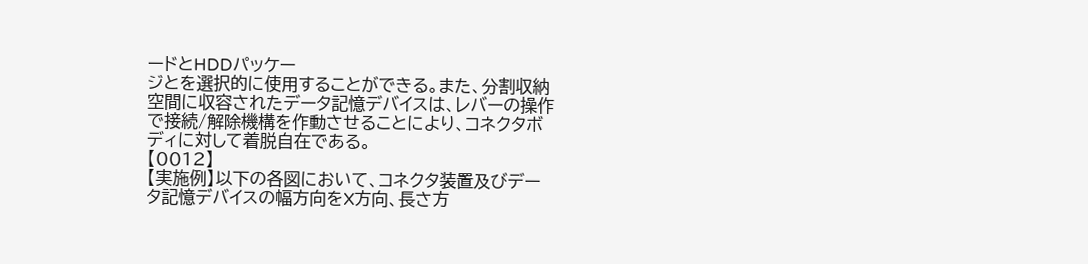ードとHDDパッケー
ジとを選択的に使用することができる。また、分割収納
空間に収容されたデータ記憶デバイスは、レバーの操作
で接続/解除機構を作動させることにより、コネクタボ
ディに対して着脱自在である。
【0012】
【実施例】以下の各図において、コネクタ装置及びデー
タ記憶デバイスの幅方向をX方向、長さ方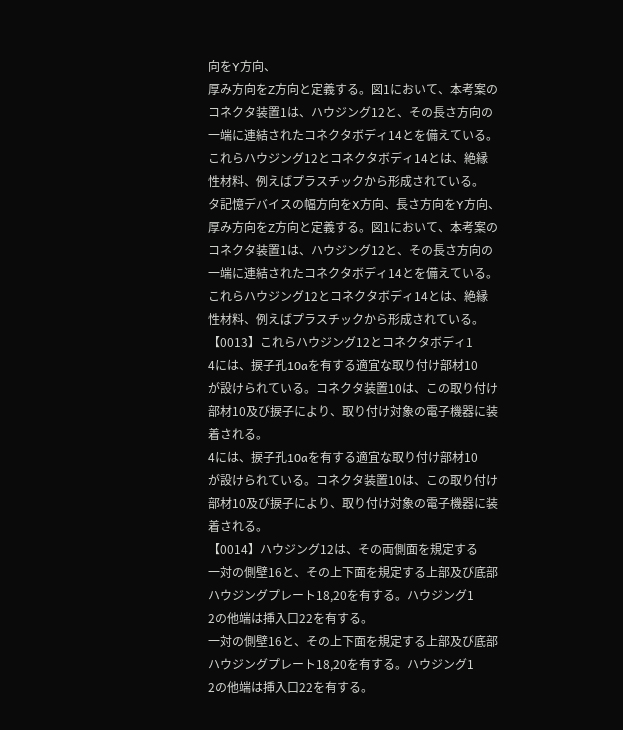向をY方向、
厚み方向をZ方向と定義する。図1において、本考案の
コネクタ装置1は、ハウジング12と、その長さ方向の
一端に連結されたコネクタボディ14とを備えている。
これらハウジング12とコネクタボディ14とは、絶縁
性材料、例えばプラスチックから形成されている。
タ記憶デバイスの幅方向をX方向、長さ方向をY方向、
厚み方向をZ方向と定義する。図1において、本考案の
コネクタ装置1は、ハウジング12と、その長さ方向の
一端に連結されたコネクタボディ14とを備えている。
これらハウジング12とコネクタボディ14とは、絶縁
性材料、例えばプラスチックから形成されている。
【0013】これらハウジング12とコネクタボディ1
4には、捩子孔10aを有する適宜な取り付け部材10
が設けられている。コネクタ装置10は、この取り付け
部材10及び捩子により、取り付け対象の電子機器に装
着される。
4には、捩子孔10aを有する適宜な取り付け部材10
が設けられている。コネクタ装置10は、この取り付け
部材10及び捩子により、取り付け対象の電子機器に装
着される。
【0014】ハウジング12は、その両側面を規定する
一対の側壁16と、その上下面を規定する上部及び底部
ハウジングプレート18,20を有する。ハウジング1
2の他端は挿入口22を有する。
一対の側壁16と、その上下面を規定する上部及び底部
ハウジングプレート18,20を有する。ハウジング1
2の他端は挿入口22を有する。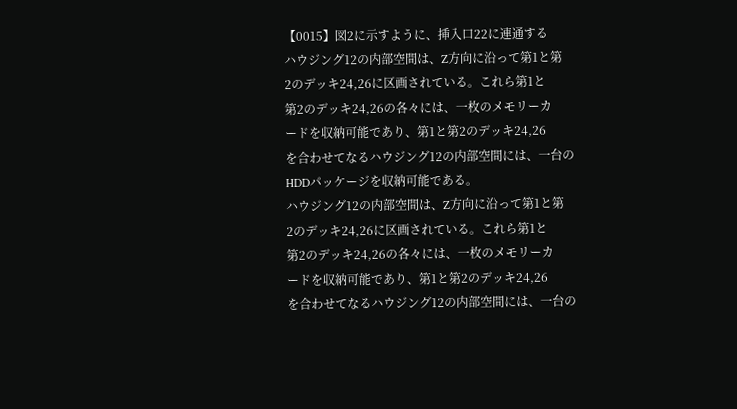【0015】図2に示すように、挿入口22に連通する
ハウジング12の内部空間は、Z方向に沿って第1と第
2のデッキ24,26に区画されている。これら第1と
第2のデッキ24,26の各々には、一枚のメモリーカ
ードを収納可能であり、第1と第2のデッキ24,26
を合わせてなるハウジング12の内部空間には、一台の
HDDパッケージを収納可能である。
ハウジング12の内部空間は、Z方向に沿って第1と第
2のデッキ24,26に区画されている。これら第1と
第2のデッキ24,26の各々には、一枚のメモリーカ
ードを収納可能であり、第1と第2のデッキ24,26
を合わせてなるハウジング12の内部空間には、一台の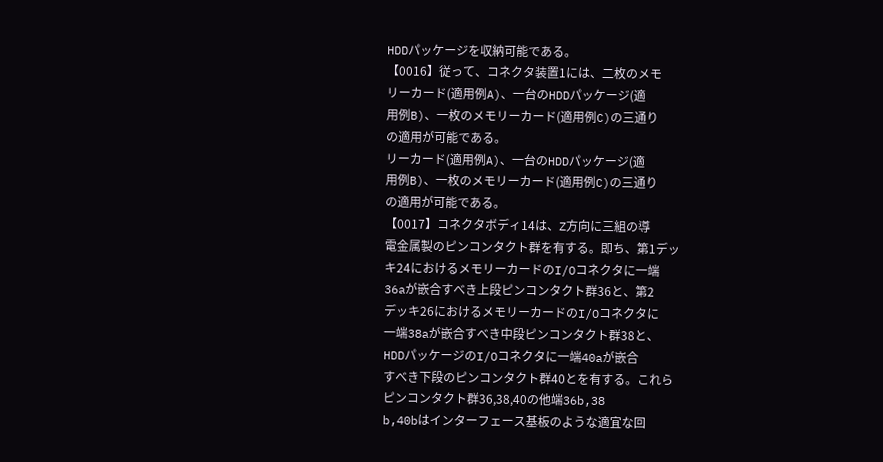HDDパッケージを収納可能である。
【0016】従って、コネクタ装置1には、二枚のメモ
リーカード(適用例A)、一台のHDDパッケージ(適
用例B)、一枚のメモリーカード(適用例C)の三通り
の適用が可能である。
リーカード(適用例A)、一台のHDDパッケージ(適
用例B)、一枚のメモリーカード(適用例C)の三通り
の適用が可能である。
【0017】コネクタボディ14は、Z方向に三組の導
電金属製のピンコンタクト群を有する。即ち、第1デッ
キ24におけるメモリーカードのI/Oコネクタに一端
36aが嵌合すべき上段ピンコンタクト群36と、第2
デッキ26におけるメモリーカードのI/Oコネクタに
一端38aが嵌合すべき中段ピンコンタクト群38と、
HDDパッケージのI/Oコネクタに一端40aが嵌合
すべき下段のピンコンタクト群40とを有する。これら
ピンコンタクト群36,38,40の他端36b,38
b,40bはインターフェース基板のような適宜な回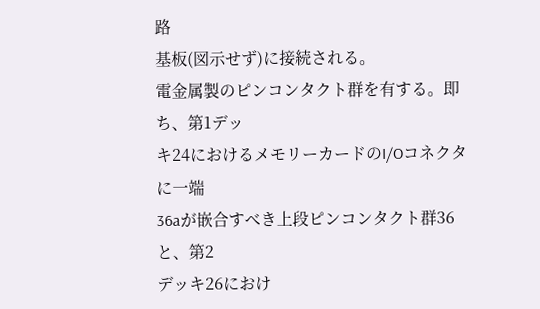路
基板(図示せず)に接続される。
電金属製のピンコンタクト群を有する。即ち、第1デッ
キ24におけるメモリーカードのI/Oコネクタに一端
36aが嵌合すべき上段ピンコンタクト群36と、第2
デッキ26におけ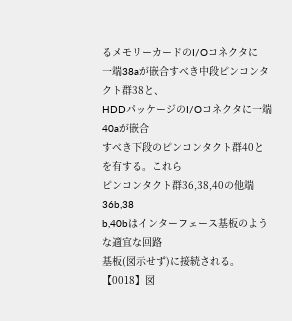るメモリーカードのI/Oコネクタに
一端38aが嵌合すべき中段ピンコンタクト群38と、
HDDパッケージのI/Oコネクタに一端40aが嵌合
すべき下段のピンコンタクト群40とを有する。これら
ピンコンタクト群36,38,40の他端36b,38
b,40bはインターフェース基板のような適宜な回路
基板(図示せず)に接続される。
【0018】図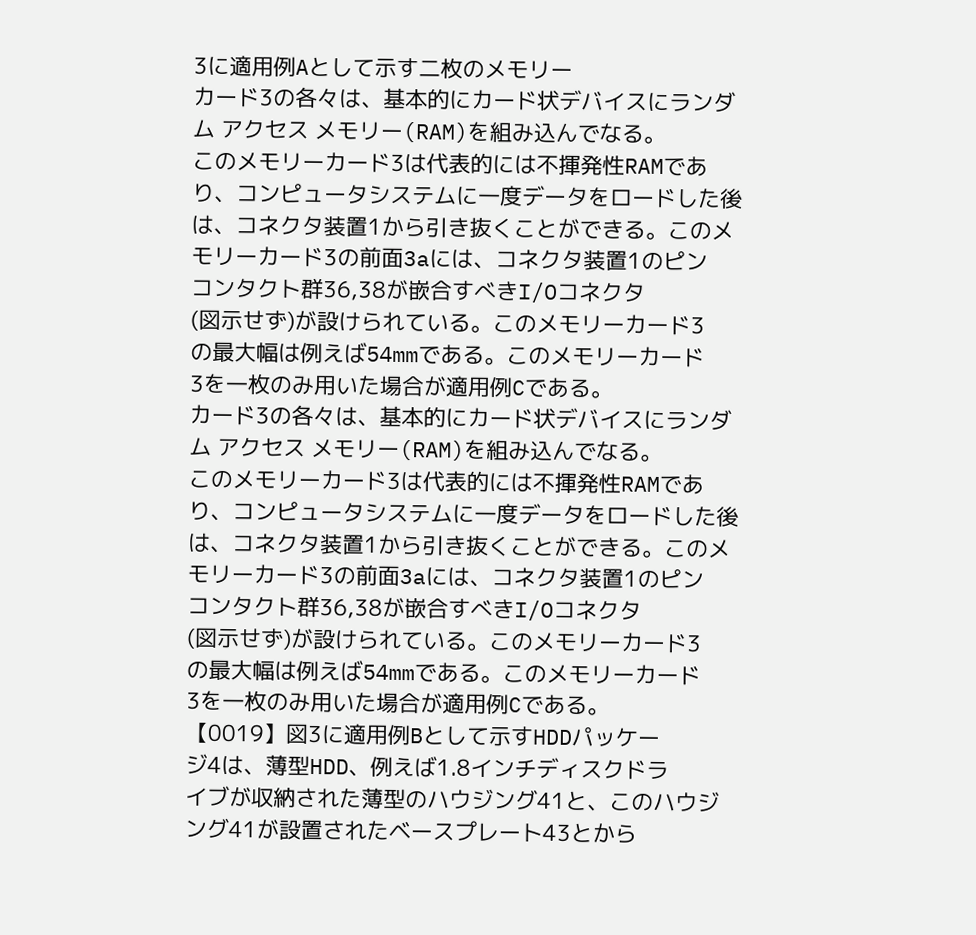3に適用例Aとして示す二枚のメモリー
カード3の各々は、基本的にカード状デバイスにランダ
ム アクセス メモリー(RAM)を組み込んでなる。
このメモリーカード3は代表的には不揮発性RAMであ
り、コンピュータシステムに一度データをロードした後
は、コネクタ装置1から引き抜くことができる。このメ
モリーカード3の前面3aには、コネクタ装置1のピン
コンタクト群36,38が嵌合すべきI/Oコネクタ
(図示せず)が設けられている。このメモリーカード3
の最大幅は例えば54mmである。このメモリーカード
3を一枚のみ用いた場合が適用例Cである。
カード3の各々は、基本的にカード状デバイスにランダ
ム アクセス メモリー(RAM)を組み込んでなる。
このメモリーカード3は代表的には不揮発性RAMであ
り、コンピュータシステムに一度データをロードした後
は、コネクタ装置1から引き抜くことができる。このメ
モリーカード3の前面3aには、コネクタ装置1のピン
コンタクト群36,38が嵌合すべきI/Oコネクタ
(図示せず)が設けられている。このメモリーカード3
の最大幅は例えば54mmである。このメモリーカード
3を一枚のみ用いた場合が適用例Cである。
【0019】図3に適用例Bとして示すHDDパッケー
ジ4は、薄型HDD、例えば1.8インチディスクドラ
イブが収納された薄型のハウジング41と、このハウジ
ング41が設置されたベースプレート43とから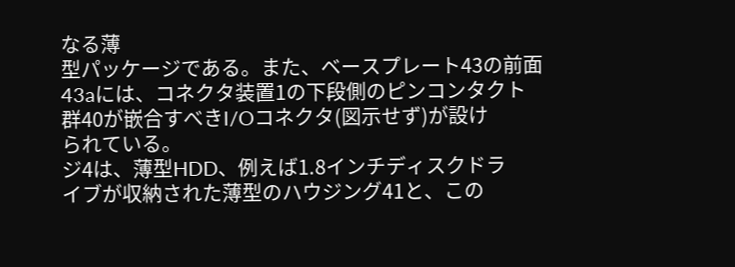なる薄
型パッケージである。また、ベースプレート43の前面
43aには、コネクタ装置1の下段側のピンコンタクト
群40が嵌合すべきI/Oコネクタ(図示せず)が設け
られている。
ジ4は、薄型HDD、例えば1.8インチディスクドラ
イブが収納された薄型のハウジング41と、この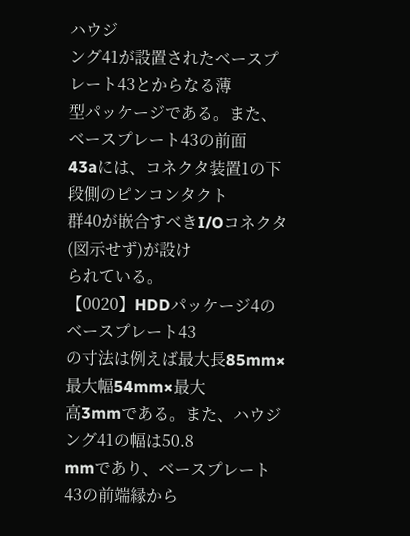ハウジ
ング41が設置されたベースプレート43とからなる薄
型パッケージである。また、ベースプレート43の前面
43aには、コネクタ装置1の下段側のピンコンタクト
群40が嵌合すべきI/Oコネクタ(図示せず)が設け
られている。
【0020】HDDパッケージ4のベースプレート43
の寸法は例えば最大長85mm×最大幅54mm×最大
高3mmである。また、ハウジング41の幅は50.8
mmであり、ベースプレート43の前端縁から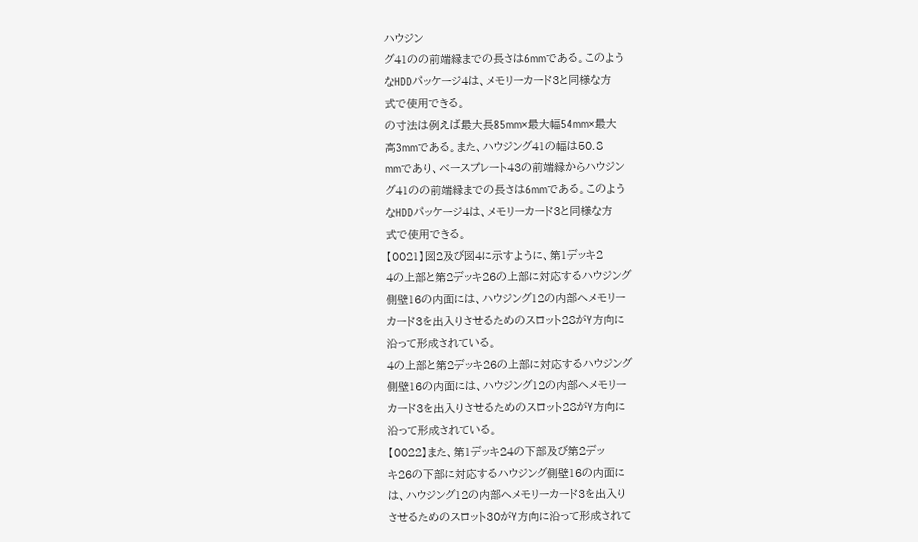ハウジン
グ41のの前端縁までの長さは6mmである。このよう
なHDDパッケージ4は、メモリーカード3と同様な方
式で使用できる。
の寸法は例えば最大長85mm×最大幅54mm×最大
高3mmである。また、ハウジング41の幅は50.8
mmであり、ベースプレート43の前端縁からハウジン
グ41のの前端縁までの長さは6mmである。このよう
なHDDパッケージ4は、メモリーカード3と同様な方
式で使用できる。
【0021】図2及び図4に示すように、第1デッキ2
4の上部と第2デッキ26の上部に対応するハウジング
側壁16の内面には、ハウジング12の内部へメモリー
カード3を出入りさせるためのスロット28がY方向に
沿って形成されている。
4の上部と第2デッキ26の上部に対応するハウジング
側壁16の内面には、ハウジング12の内部へメモリー
カード3を出入りさせるためのスロット28がY方向に
沿って形成されている。
【0022】また、第1デッキ24の下部及び第2デッ
キ26の下部に対応するハウジング側壁16の内面に
は、ハウジング12の内部へメモリーカード3を出入り
させるためのスロット30がY方向に沿って形成されて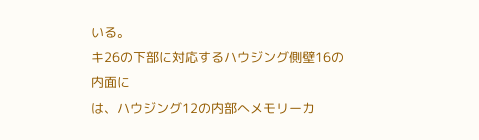いる。
キ26の下部に対応するハウジング側壁16の内面に
は、ハウジング12の内部へメモリーカ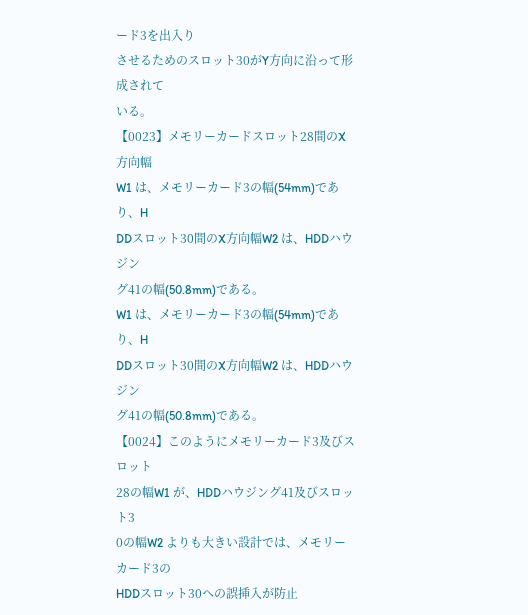ード3を出入り
させるためのスロット30がY方向に沿って形成されて
いる。
【0023】メモリーカードスロット28間のX方向幅
W1 は、メモリーカード3の幅(54mm)であり、H
DDスロット30間のX方向幅W2 は、HDDハウジン
グ41の幅(50.8mm)である。
W1 は、メモリーカード3の幅(54mm)であり、H
DDスロット30間のX方向幅W2 は、HDDハウジン
グ41の幅(50.8mm)である。
【0024】このようにメモリーカード3及びスロット
28の幅W1 が、HDDハウジング41及びスロット3
0の幅W2 よりも大きい設計では、メモリーカード3の
HDDスロット30への誤挿入が防止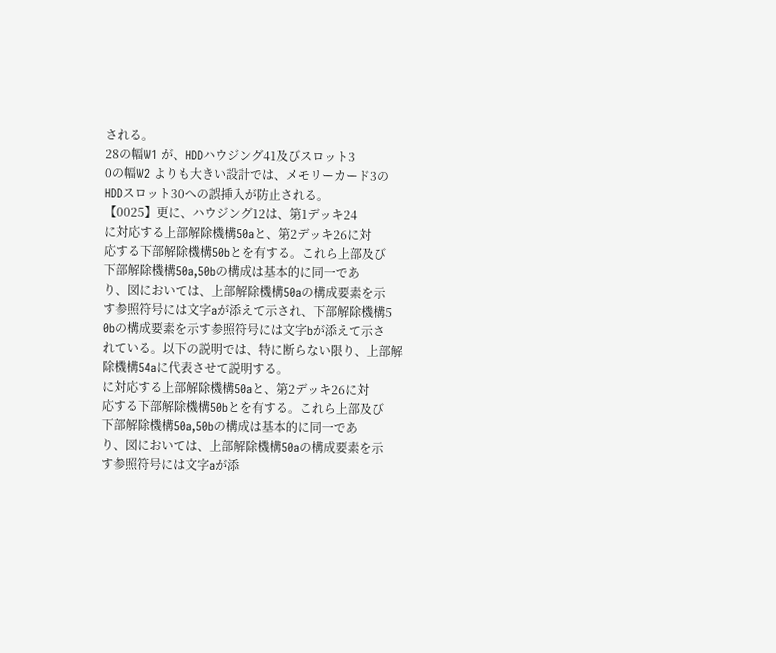される。
28の幅W1 が、HDDハウジング41及びスロット3
0の幅W2 よりも大きい設計では、メモリーカード3の
HDDスロット30への誤挿入が防止される。
【0025】更に、ハウジング12は、第1デッキ24
に対応する上部解除機構50aと、第2デッキ26に対
応する下部解除機構50bとを有する。これら上部及び
下部解除機構50a,50bの構成は基本的に同一であ
り、図においては、上部解除機構50aの構成要素を示
す参照符号には文字aが添えて示され、下部解除機構5
0bの構成要素を示す参照符号には文字bが添えて示さ
れている。以下の説明では、特に断らない限り、上部解
除機構54aに代表させて説明する。
に対応する上部解除機構50aと、第2デッキ26に対
応する下部解除機構50bとを有する。これら上部及び
下部解除機構50a,50bの構成は基本的に同一であ
り、図においては、上部解除機構50aの構成要素を示
す参照符号には文字aが添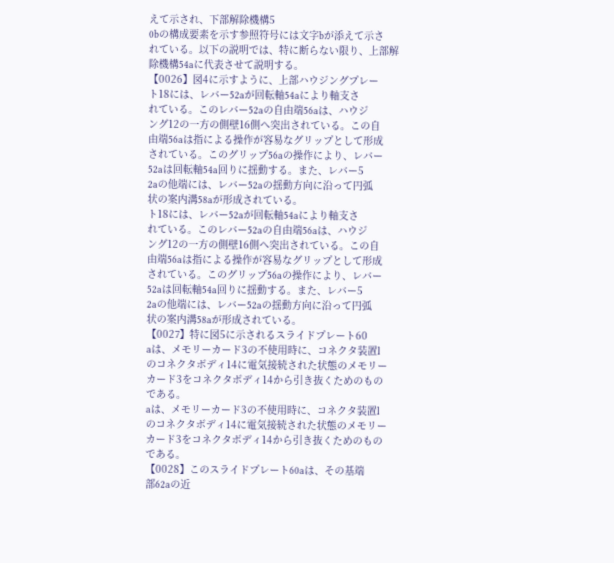えて示され、下部解除機構5
0bの構成要素を示す参照符号には文字bが添えて示さ
れている。以下の説明では、特に断らない限り、上部解
除機構54aに代表させて説明する。
【0026】図4に示すように、上部ハウジングプレー
ト18には、レバー52aが回転軸54aにより軸支さ
れている。このレバー52aの自由端56aは、ハウジ
ング12の一方の側壁16側へ突出されている。この自
由端56aは指による操作が容易なグリップとして形成
されている。このグリップ56aの操作により、レバー
52aは回転軸54a回りに揺動する。また、レバー5
2aの他端には、レバー52aの揺動方向に沿って円弧
状の案内溝58aが形成されている。
ト18には、レバー52aが回転軸54aにより軸支さ
れている。このレバー52aの自由端56aは、ハウジ
ング12の一方の側壁16側へ突出されている。この自
由端56aは指による操作が容易なグリップとして形成
されている。このグリップ56aの操作により、レバー
52aは回転軸54a回りに揺動する。また、レバー5
2aの他端には、レバー52aの揺動方向に沿って円弧
状の案内溝58aが形成されている。
【0027】特に図5に示されるスライドプレート60
aは、メモリーカード3の不使用時に、コネクタ装置l
のコネクタボディ14に電気接続された状態のメモリー
カード3をコネクタボディ14から引き抜くためのもの
である。
aは、メモリーカード3の不使用時に、コネクタ装置l
のコネクタボディ14に電気接続された状態のメモリー
カード3をコネクタボディ14から引き抜くためのもの
である。
【0028】このスライドプレート60aは、その基端
部62aの近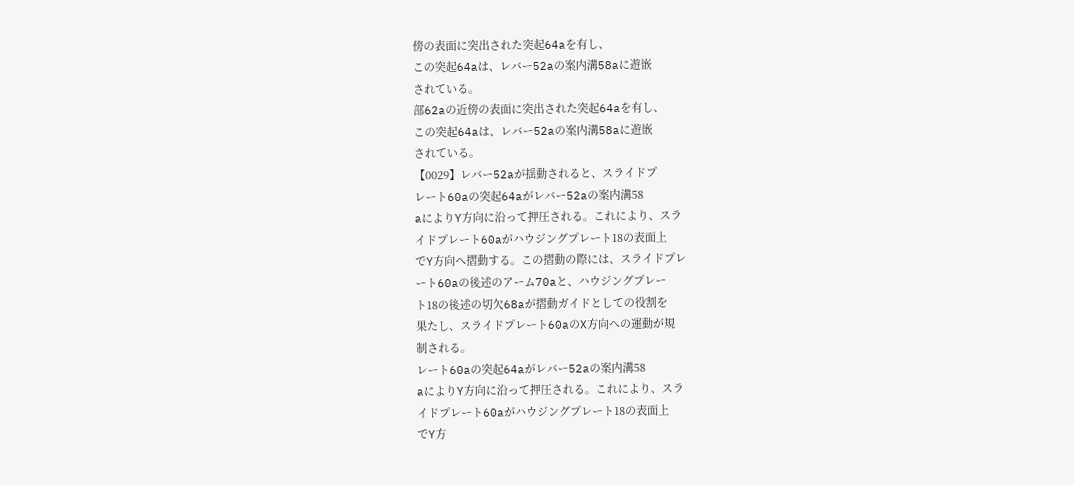傍の表面に突出された突起64aを有し、
この突起64aは、レバー52aの案内溝58aに遊嵌
されている。
部62aの近傍の表面に突出された突起64aを有し、
この突起64aは、レバー52aの案内溝58aに遊嵌
されている。
【0029】レバー52aが揺動されると、スライドプ
レート60aの突起64aがレバー52aの案内溝58
aによりY方向に沿って押圧される。これにより、スラ
イドプレート60aがハウジングプレート18の表面上
でY方向へ摺動する。この摺動の際には、スライドプレ
ート60aの後述のアーム70aと、ハウジングプレー
ト18の後述の切欠68aが摺動ガイドとしての役割を
果たし、スライドプレート60aのX方向への運動が規
制される。
レート60aの突起64aがレバー52aの案内溝58
aによりY方向に沿って押圧される。これにより、スラ
イドプレート60aがハウジングプレート18の表面上
でY方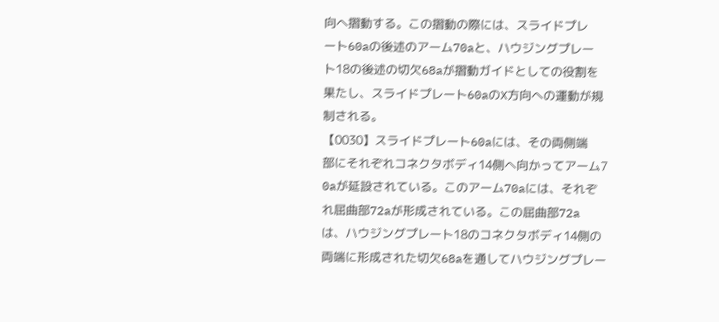向へ摺動する。この摺動の際には、スライドプレ
ート60aの後述のアーム70aと、ハウジングプレー
ト18の後述の切欠68aが摺動ガイドとしての役割を
果たし、スライドプレート60aのX方向への運動が規
制される。
【0030】スライドプレート60aには、その両側端
部にそれぞれコネクタボディ14側へ向かってアーム7
0aが延設されている。このアーム70aには、それぞ
れ屈曲部72aが形成されている。この屈曲部72a
は、ハウジングプレート18のコネクタボディ14側の
両端に形成された切欠68aを通してハウジングプレー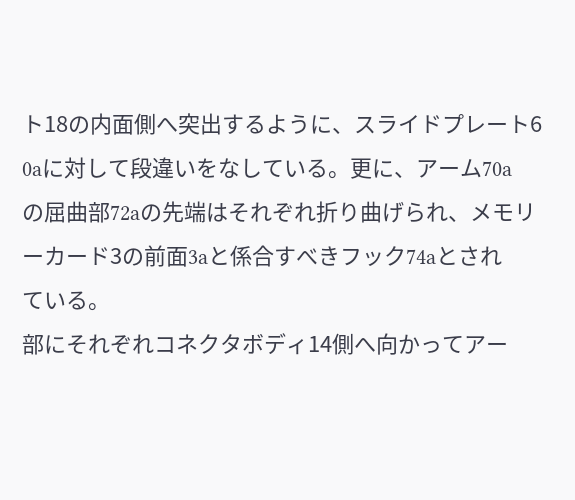ト18の内面側へ突出するように、スライドプレート6
0aに対して段違いをなしている。更に、アーム70a
の屈曲部72aの先端はそれぞれ折り曲げられ、メモリ
ーカード3の前面3aと係合すべきフック74aとされ
ている。
部にそれぞれコネクタボディ14側へ向かってアー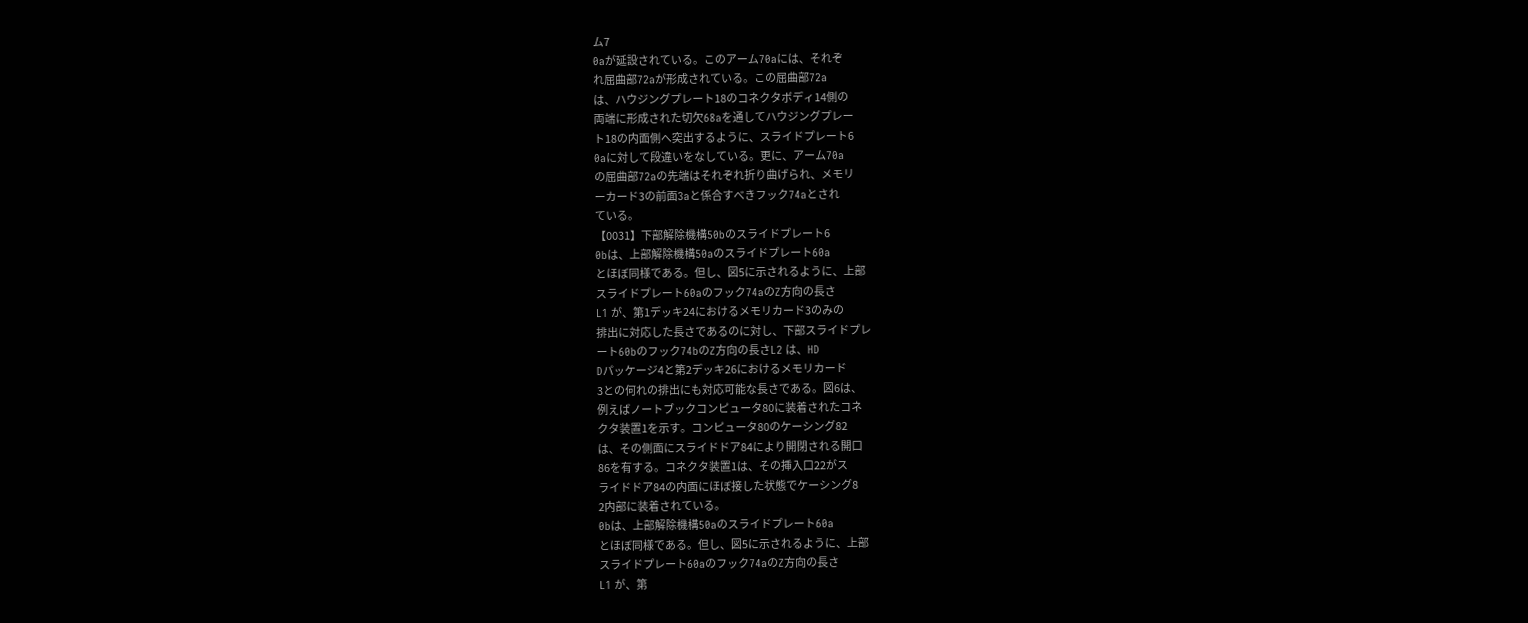ム7
0aが延設されている。このアーム70aには、それぞ
れ屈曲部72aが形成されている。この屈曲部72a
は、ハウジングプレート18のコネクタボディ14側の
両端に形成された切欠68aを通してハウジングプレー
ト18の内面側へ突出するように、スライドプレート6
0aに対して段違いをなしている。更に、アーム70a
の屈曲部72aの先端はそれぞれ折り曲げられ、メモリ
ーカード3の前面3aと係合すべきフック74aとされ
ている。
【0031】下部解除機構50bのスライドプレート6
0bは、上部解除機構50aのスライドプレート60a
とほぼ同様である。但し、図5に示されるように、上部
スライドプレート60aのフック74aのZ方向の長さ
L1 が、第1デッキ24におけるメモリカード3のみの
排出に対応した長さであるのに対し、下部スライドプレ
ート60bのフック74bのZ方向の長さL2 は、HD
Dパッケージ4と第2デッキ26におけるメモリカード
3との何れの排出にも対応可能な長さである。図6は、
例えばノートブックコンピュータ80に装着されたコネ
クタ装置1を示す。コンピュータ80のケーシング82
は、その側面にスライドドア84により開閉される開口
86を有する。コネクタ装置1は、その挿入口22がス
ライドドア84の内面にほぼ接した状態でケーシング8
2内部に装着されている。
0bは、上部解除機構50aのスライドプレート60a
とほぼ同様である。但し、図5に示されるように、上部
スライドプレート60aのフック74aのZ方向の長さ
L1 が、第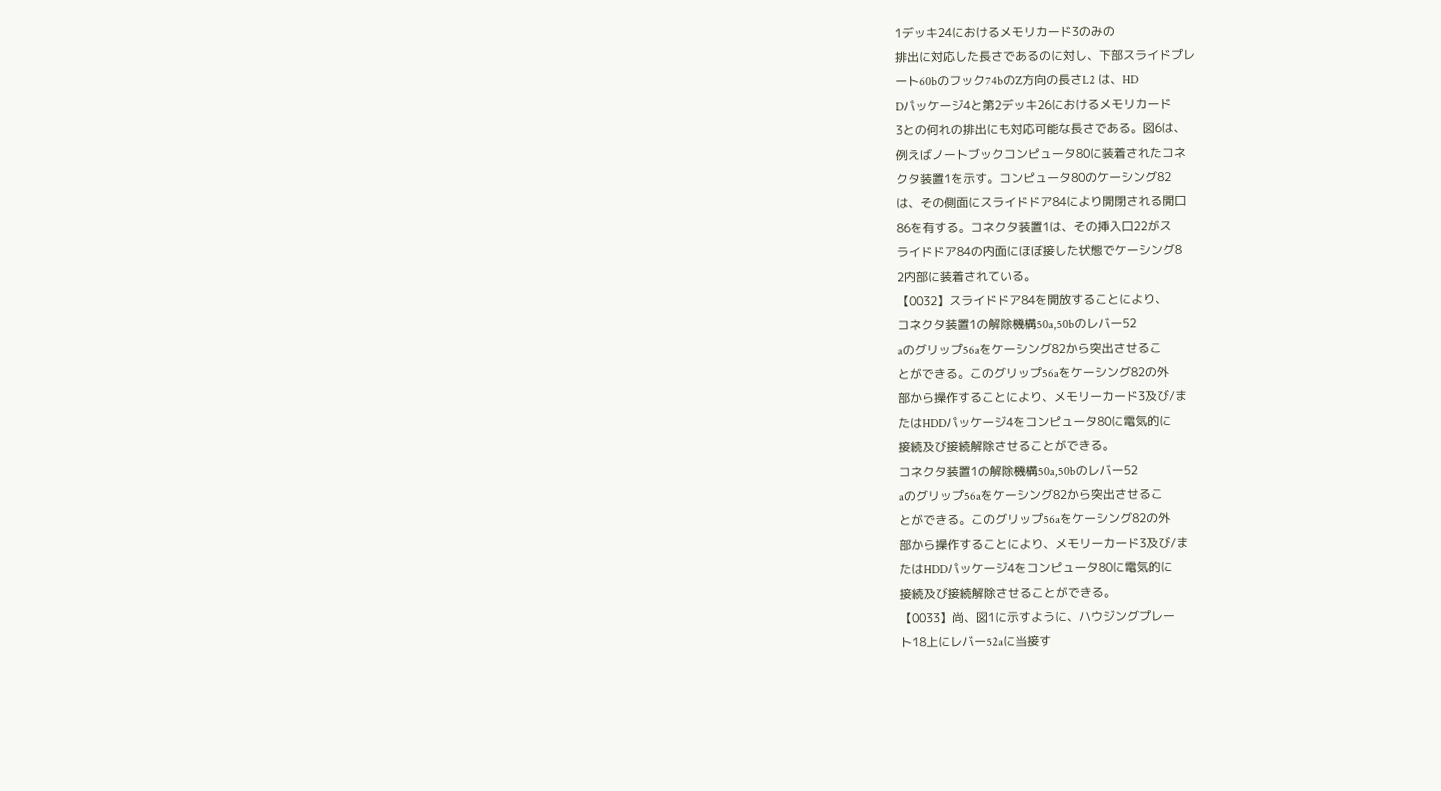1デッキ24におけるメモリカード3のみの
排出に対応した長さであるのに対し、下部スライドプレ
ート60bのフック74bのZ方向の長さL2 は、HD
Dパッケージ4と第2デッキ26におけるメモリカード
3との何れの排出にも対応可能な長さである。図6は、
例えばノートブックコンピュータ80に装着されたコネ
クタ装置1を示す。コンピュータ80のケーシング82
は、その側面にスライドドア84により開閉される開口
86を有する。コネクタ装置1は、その挿入口22がス
ライドドア84の内面にほぼ接した状態でケーシング8
2内部に装着されている。
【0032】スライドドア84を開放することにより、
コネクタ装置1の解除機構50a,50bのレバー52
aのグリップ56aをケーシング82から突出させるこ
とができる。このグリップ56aをケーシング82の外
部から操作することにより、メモリーカード3及び/ま
たはHDDパッケージ4をコンピュータ80に電気的に
接続及び接続解除させることができる。
コネクタ装置1の解除機構50a,50bのレバー52
aのグリップ56aをケーシング82から突出させるこ
とができる。このグリップ56aをケーシング82の外
部から操作することにより、メモリーカード3及び/ま
たはHDDパッケージ4をコンピュータ80に電気的に
接続及び接続解除させることができる。
【0033】尚、図1に示すように、ハウジングプレー
ト18上にレバー52aに当接す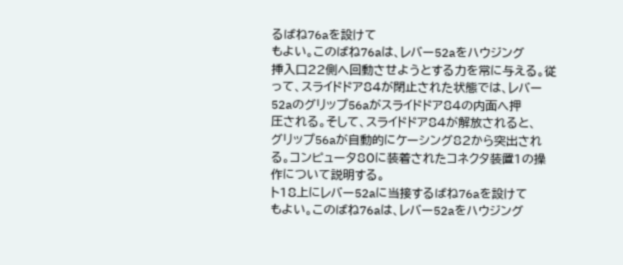るばね76aを設けて
もよい。このばね76aは、レバー52aをハウジング
挿入口22側へ回動させようとする力を常に与える。従
って、スライドドア84が閉止された状態では、レバー
52aのグリップ56aがスライドドア84の内面へ押
圧される。そして、スライドドア84が解放されると、
グリップ56aが自動的にケーシング82から突出され
る。コンピュータ80に装着されたコネクタ装置1の操
作について説明する。
ト18上にレバー52aに当接するばね76aを設けて
もよい。このばね76aは、レバー52aをハウジング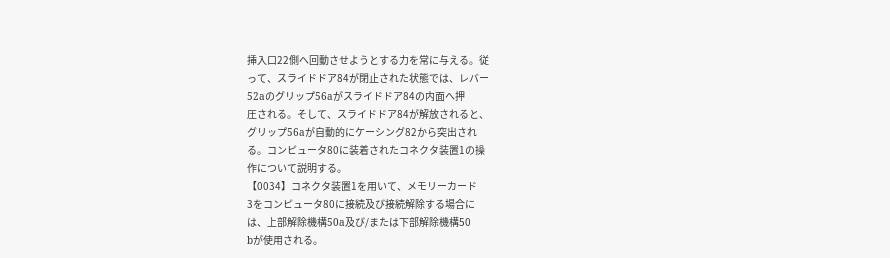挿入口22側へ回動させようとする力を常に与える。従
って、スライドドア84が閉止された状態では、レバー
52aのグリップ56aがスライドドア84の内面へ押
圧される。そして、スライドドア84が解放されると、
グリップ56aが自動的にケーシング82から突出され
る。コンピュータ80に装着されたコネクタ装置1の操
作について説明する。
【0034】コネクタ装置1を用いて、メモリーカード
3をコンピュータ80に接続及び接続解除する場合に
は、上部解除機構50a及び/または下部解除機構50
bが使用される。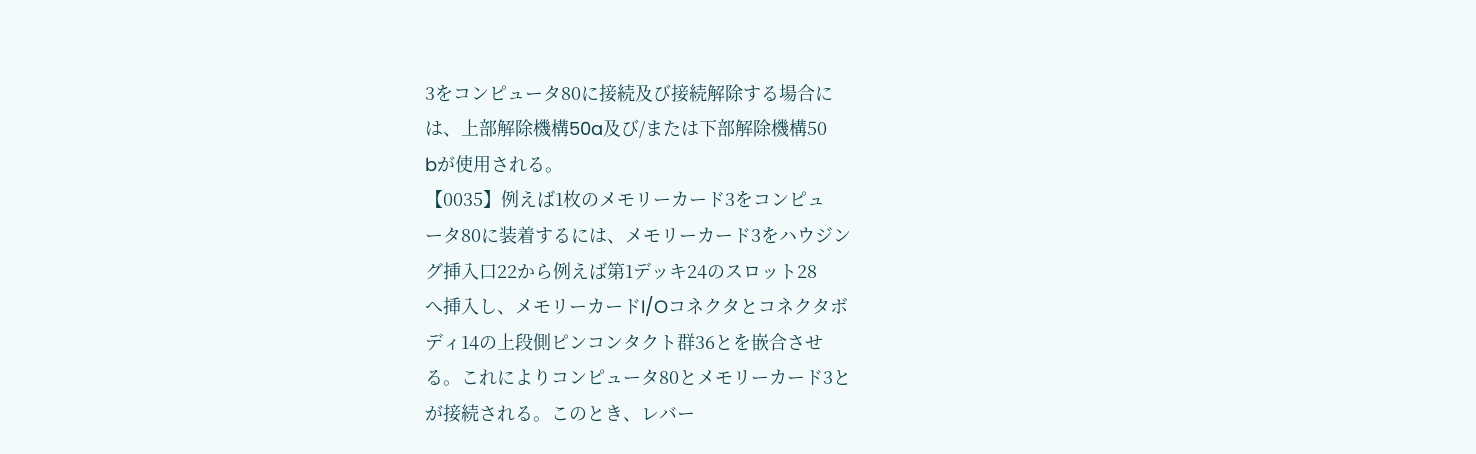3をコンピュータ80に接続及び接続解除する場合に
は、上部解除機構50a及び/または下部解除機構50
bが使用される。
【0035】例えば1枚のメモリーカード3をコンピュ
ータ80に装着するには、メモリーカード3をハウジン
グ挿入口22から例えば第1デッキ24のスロット28
へ挿入し、メモリーカードI/Oコネクタとコネクタボ
ディ14の上段側ピンコンタクト群36とを嵌合させ
る。これによりコンピュータ80とメモリーカード3と
が接続される。このとき、レバー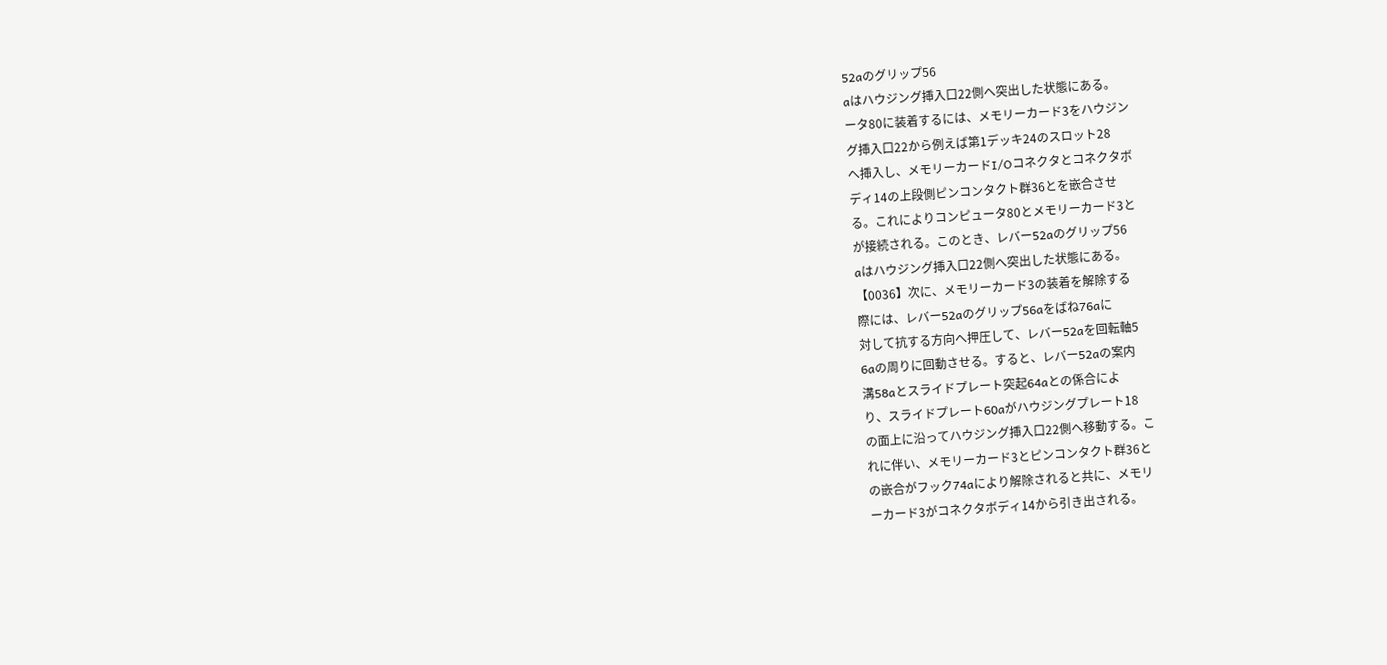52aのグリップ56
aはハウジング挿入口22側へ突出した状態にある。
ータ80に装着するには、メモリーカード3をハウジン
グ挿入口22から例えば第1デッキ24のスロット28
へ挿入し、メモリーカードI/Oコネクタとコネクタボ
ディ14の上段側ピンコンタクト群36とを嵌合させ
る。これによりコンピュータ80とメモリーカード3と
が接続される。このとき、レバー52aのグリップ56
aはハウジング挿入口22側へ突出した状態にある。
【0036】次に、メモリーカード3の装着を解除する
際には、レバー52aのグリップ56aをばね76aに
対して抗する方向へ押圧して、レバー52aを回転軸5
6aの周りに回動させる。すると、レバー52aの案内
溝58aとスライドプレート突起64aとの係合によ
り、スライドプレート60aがハウジングプレート18
の面上に沿ってハウジング挿入口22側へ移動する。こ
れに伴い、メモリーカード3とピンコンタクト群36と
の嵌合がフック74aにより解除されると共に、メモリ
ーカード3がコネクタボディ14から引き出される。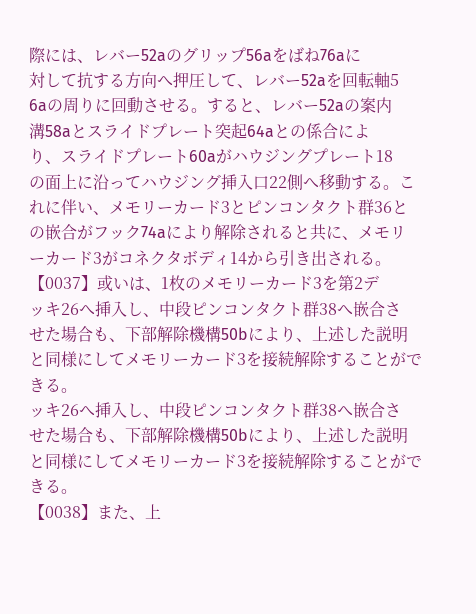際には、レバー52aのグリップ56aをばね76aに
対して抗する方向へ押圧して、レバー52aを回転軸5
6aの周りに回動させる。すると、レバー52aの案内
溝58aとスライドプレート突起64aとの係合によ
り、スライドプレート60aがハウジングプレート18
の面上に沿ってハウジング挿入口22側へ移動する。こ
れに伴い、メモリーカード3とピンコンタクト群36と
の嵌合がフック74aにより解除されると共に、メモリ
ーカード3がコネクタボディ14から引き出される。
【0037】或いは、1枚のメモリーカード3を第2デ
ッキ26へ挿入し、中段ピンコンタクト群38へ嵌合さ
せた場合も、下部解除機構50bにより、上述した説明
と同様にしてメモリーカード3を接続解除することがで
きる。
ッキ26へ挿入し、中段ピンコンタクト群38へ嵌合さ
せた場合も、下部解除機構50bにより、上述した説明
と同様にしてメモリーカード3を接続解除することがで
きる。
【0038】また、上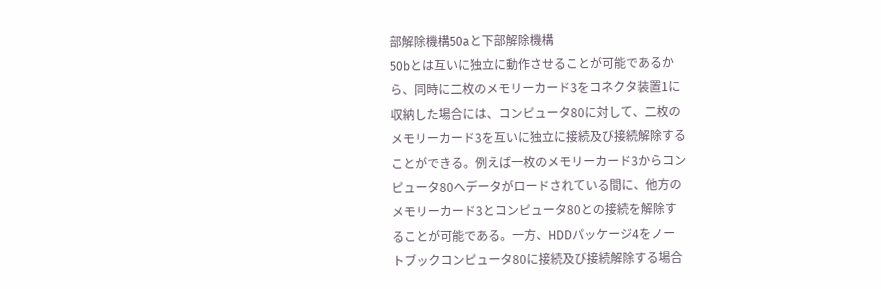部解除機構50aと下部解除機構
50bとは互いに独立に動作させることが可能であるか
ら、同時に二枚のメモリーカード3をコネクタ装置1に
収納した場合には、コンピュータ80に対して、二枚の
メモリーカード3を互いに独立に接続及び接続解除する
ことができる。例えば一枚のメモリーカード3からコン
ピュータ80へデータがロードされている間に、他方の
メモリーカード3とコンピュータ80との接続を解除す
ることが可能である。一方、HDDパッケージ4をノー
トブックコンピュータ80に接続及び接続解除する場合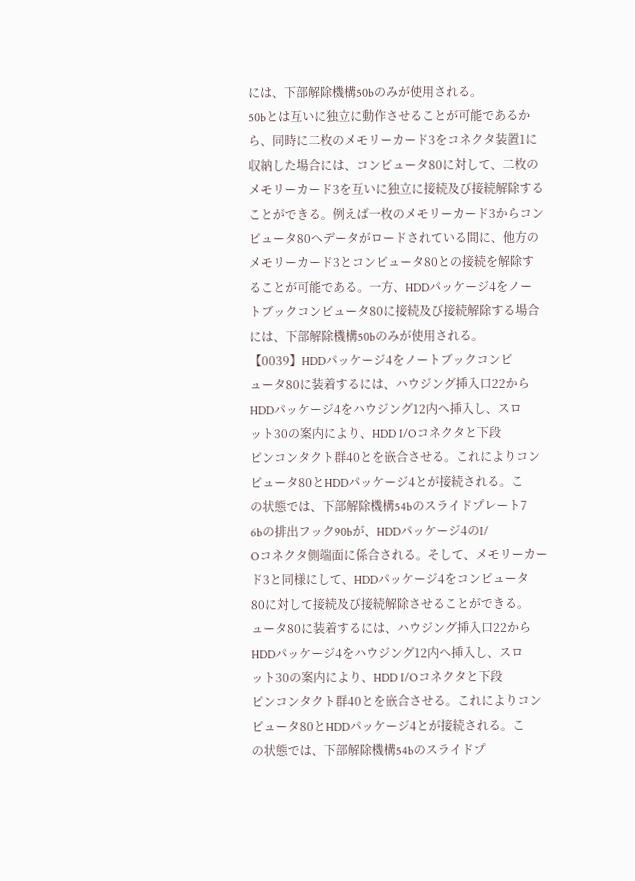には、下部解除機構50bのみが使用される。
50bとは互いに独立に動作させることが可能であるか
ら、同時に二枚のメモリーカード3をコネクタ装置1に
収納した場合には、コンピュータ80に対して、二枚の
メモリーカード3を互いに独立に接続及び接続解除する
ことができる。例えば一枚のメモリーカード3からコン
ピュータ80へデータがロードされている間に、他方の
メモリーカード3とコンピュータ80との接続を解除す
ることが可能である。一方、HDDパッケージ4をノー
トブックコンピュータ80に接続及び接続解除する場合
には、下部解除機構50bのみが使用される。
【0039】HDDパッケージ4をノートブックコンピ
ュータ80に装着するには、ハウジング挿入口22から
HDDパッケージ4をハウジング12内へ挿入し、スロ
ット30の案内により、HDD I/Oコネクタと下段
ピンコンタクト群40とを嵌合させる。これによりコン
ピュータ80とHDDパッケージ4とが接続される。こ
の状態では、下部解除機構54bのスライドプレート7
6bの排出フック90bが、HDDパッケージ4のI/
Oコネクタ側端面に係合される。そして、メモリーカー
ド3と同様にして、HDDパッケージ4をコンピュータ
80に対して接続及び接続解除させることができる。
ュータ80に装着するには、ハウジング挿入口22から
HDDパッケージ4をハウジング12内へ挿入し、スロ
ット30の案内により、HDD I/Oコネクタと下段
ピンコンタクト群40とを嵌合させる。これによりコン
ピュータ80とHDDパッケージ4とが接続される。こ
の状態では、下部解除機構54bのスライドプ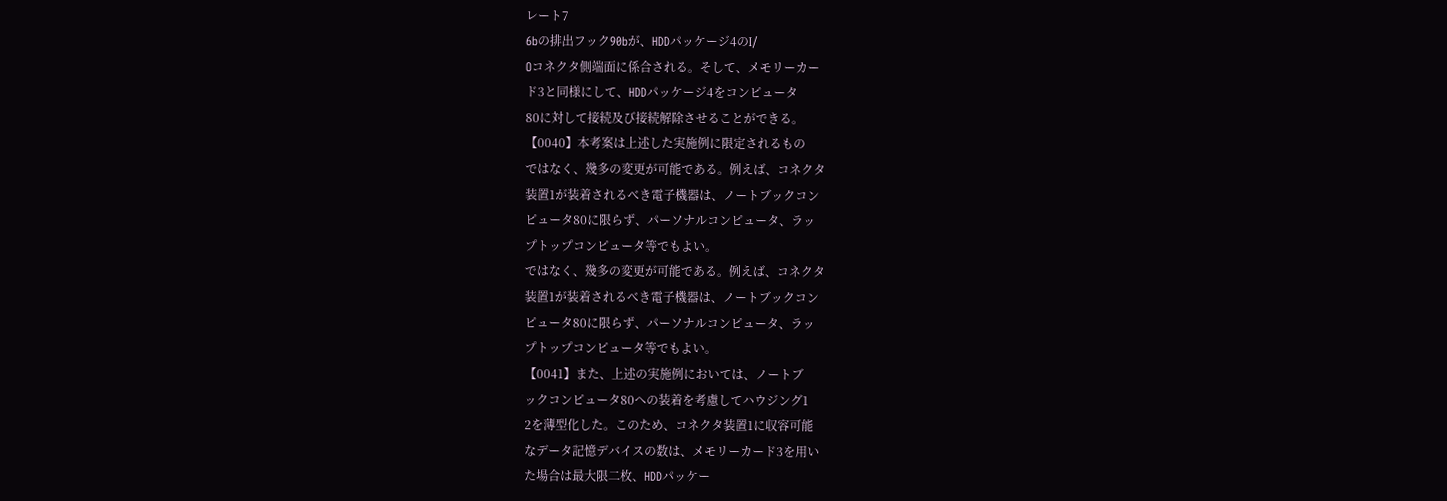レート7
6bの排出フック90bが、HDDパッケージ4のI/
Oコネクタ側端面に係合される。そして、メモリーカー
ド3と同様にして、HDDパッケージ4をコンピュータ
80に対して接続及び接続解除させることができる。
【0040】本考案は上述した実施例に限定されるもの
ではなく、幾多の変更が可能である。例えば、コネクタ
装置1が装着されるべき電子機器は、ノートブックコン
ピュータ80に限らず、パーソナルコンピュータ、ラッ
プトップコンピュータ等でもよい。
ではなく、幾多の変更が可能である。例えば、コネクタ
装置1が装着されるべき電子機器は、ノートブックコン
ピュータ80に限らず、パーソナルコンピュータ、ラッ
プトップコンピュータ等でもよい。
【0041】また、上述の実施例においては、ノートブ
ックコンピュータ80への装着を考慮してハウジング1
2を薄型化した。このため、コネクタ装置1に収容可能
なデータ記憶デバイスの数は、メモリーカード3を用い
た場合は最大限二枚、HDDパッケー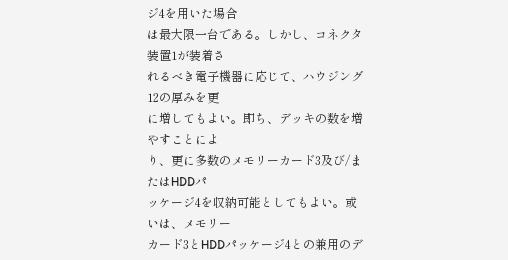ジ4を用いた場合
は最大限一台である。しかし、コネクタ装置1が装着さ
れるべき電子機器に応じて、ハウジング12の厚みを更
に増してもよい。即ち、デッキの数を増やすことによ
り、更に多数のメモリーカード3及び/またはHDDパ
ッケージ4を収納可能としてもよい。或いは、メモリー
カード3とHDDパッケージ4との兼用のデ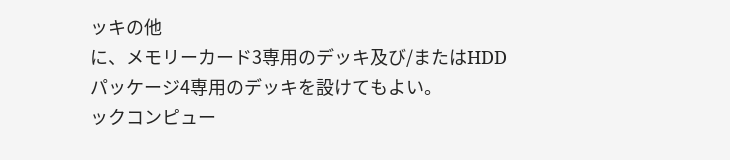ッキの他
に、メモリーカード3専用のデッキ及び/またはHDD
パッケージ4専用のデッキを設けてもよい。
ックコンピュー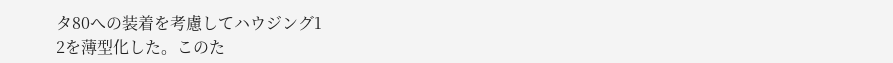タ80への装着を考慮してハウジング1
2を薄型化した。このた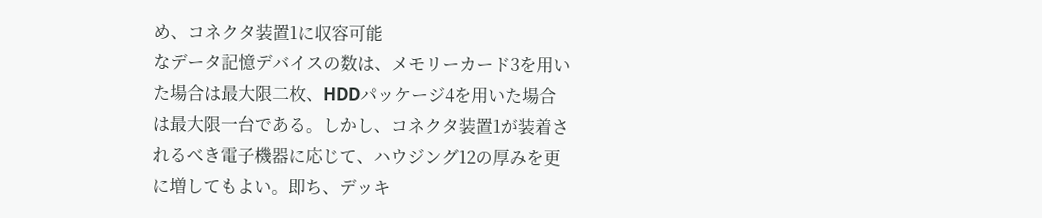め、コネクタ装置1に収容可能
なデータ記憶デバイスの数は、メモリーカード3を用い
た場合は最大限二枚、HDDパッケージ4を用いた場合
は最大限一台である。しかし、コネクタ装置1が装着さ
れるべき電子機器に応じて、ハウジング12の厚みを更
に増してもよい。即ち、デッキ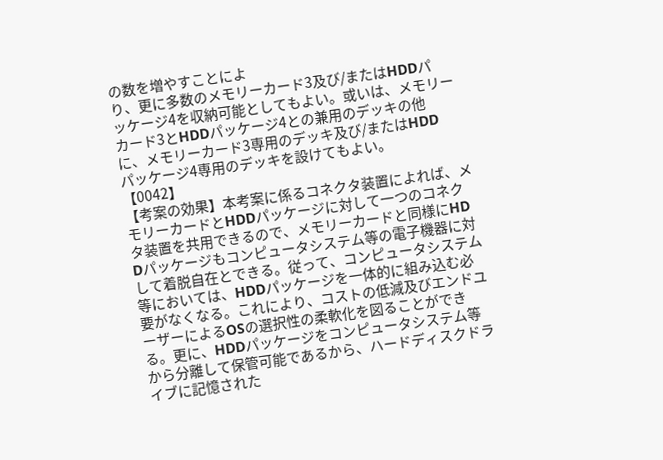の数を増やすことによ
り、更に多数のメモリーカード3及び/またはHDDパ
ッケージ4を収納可能としてもよい。或いは、メモリー
カード3とHDDパッケージ4との兼用のデッキの他
に、メモリーカード3専用のデッキ及び/またはHDD
パッケージ4専用のデッキを設けてもよい。
【0042】
【考案の効果】本考案に係るコネクタ装置によれば、メ
モリーカードとHDDパッケージに対して一つのコネク
タ装置を共用できるので、メモリーカードと同様にHD
Dパッケージもコンピュータシステム等の電子機器に対
して着脱自在とできる。従って、コンピュータシステム
等においては、HDDパッケージを一体的に組み込む必
要がなくなる。これにより、コストの低減及びエンドユ
ーザーによるOSの選択性の柔軟化を図ることができ
る。更に、HDDパッケージをコンピュータシステム等
から分離して保管可能であるから、ハードディスクドラ
イブに記憶された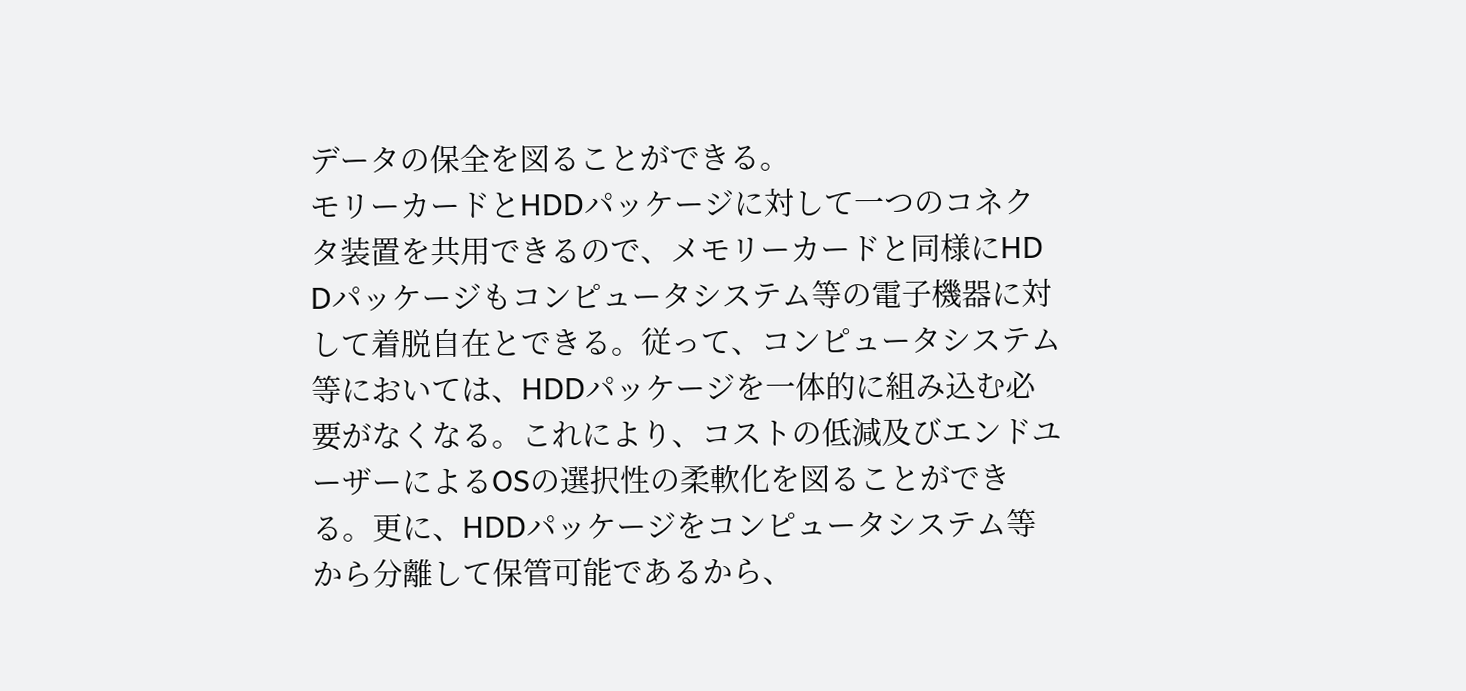データの保全を図ることができる。
モリーカードとHDDパッケージに対して一つのコネク
タ装置を共用できるので、メモリーカードと同様にHD
Dパッケージもコンピュータシステム等の電子機器に対
して着脱自在とできる。従って、コンピュータシステム
等においては、HDDパッケージを一体的に組み込む必
要がなくなる。これにより、コストの低減及びエンドユ
ーザーによるOSの選択性の柔軟化を図ることができ
る。更に、HDDパッケージをコンピュータシステム等
から分離して保管可能であるから、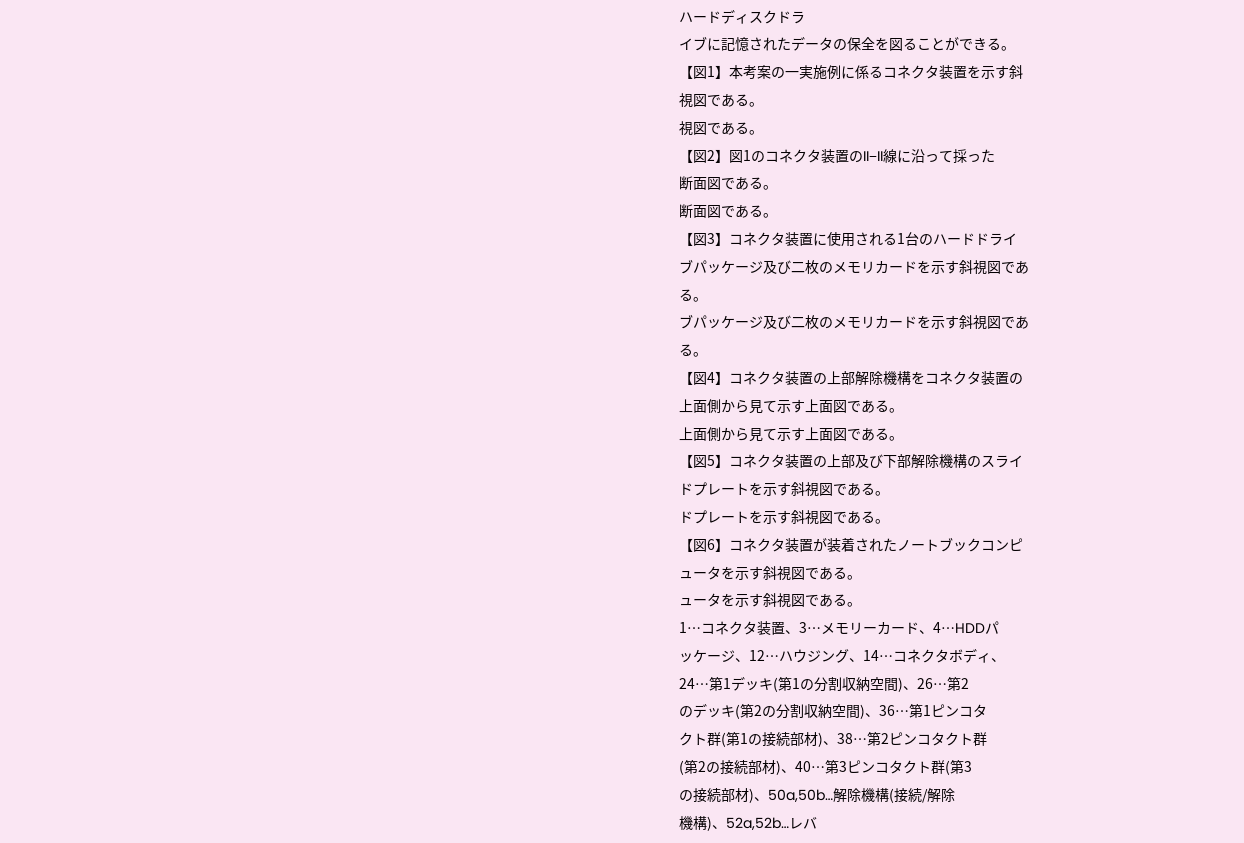ハードディスクドラ
イブに記憶されたデータの保全を図ることができる。
【図1】本考案の一実施例に係るコネクタ装置を示す斜
視図である。
視図である。
【図2】図1のコネクタ装置のII−II線に沿って採った
断面図である。
断面図である。
【図3】コネクタ装置に使用される1台のハードドライ
ブパッケージ及び二枚のメモリカードを示す斜視図であ
る。
ブパッケージ及び二枚のメモリカードを示す斜視図であ
る。
【図4】コネクタ装置の上部解除機構をコネクタ装置の
上面側から見て示す上面図である。
上面側から見て示す上面図である。
【図5】コネクタ装置の上部及び下部解除機構のスライ
ドプレートを示す斜視図である。
ドプレートを示す斜視図である。
【図6】コネクタ装置が装着されたノートブックコンピ
ュータを示す斜視図である。
ュータを示す斜視図である。
1…コネクタ装置、3…メモリーカード、4…HDDパ
ッケージ、12…ハウジング、14…コネクタボディ、
24…第1デッキ(第1の分割収納空間)、26…第2
のデッキ(第2の分割収納空間)、36…第1ピンコタ
クト群(第1の接続部材)、38…第2ピンコタクト群
(第2の接続部材)、40…第3ピンコタクト群(第3
の接続部材)、50a,50b…解除機構(接続/解除
機構)、52a,52b…レバ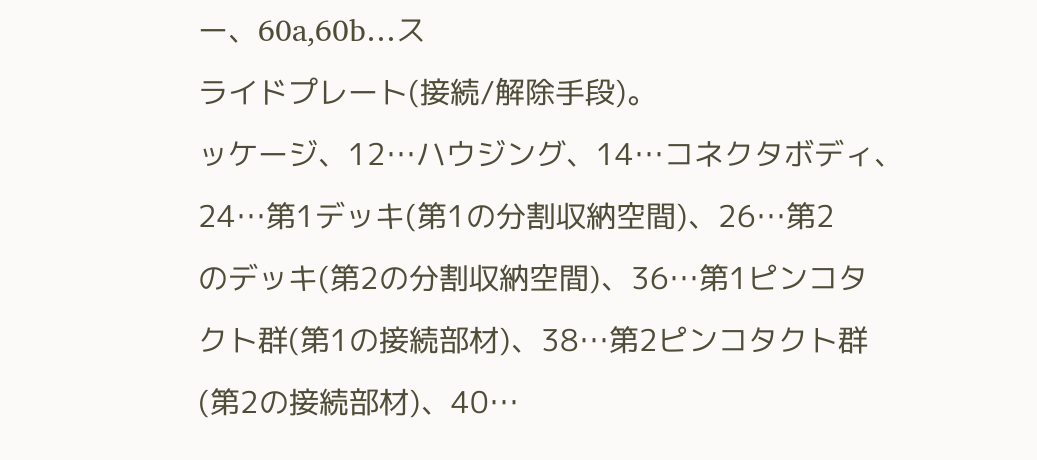ー、60a,60b…ス
ライドプレート(接続/解除手段)。
ッケージ、12…ハウジング、14…コネクタボディ、
24…第1デッキ(第1の分割収納空間)、26…第2
のデッキ(第2の分割収納空間)、36…第1ピンコタ
クト群(第1の接続部材)、38…第2ピンコタクト群
(第2の接続部材)、40…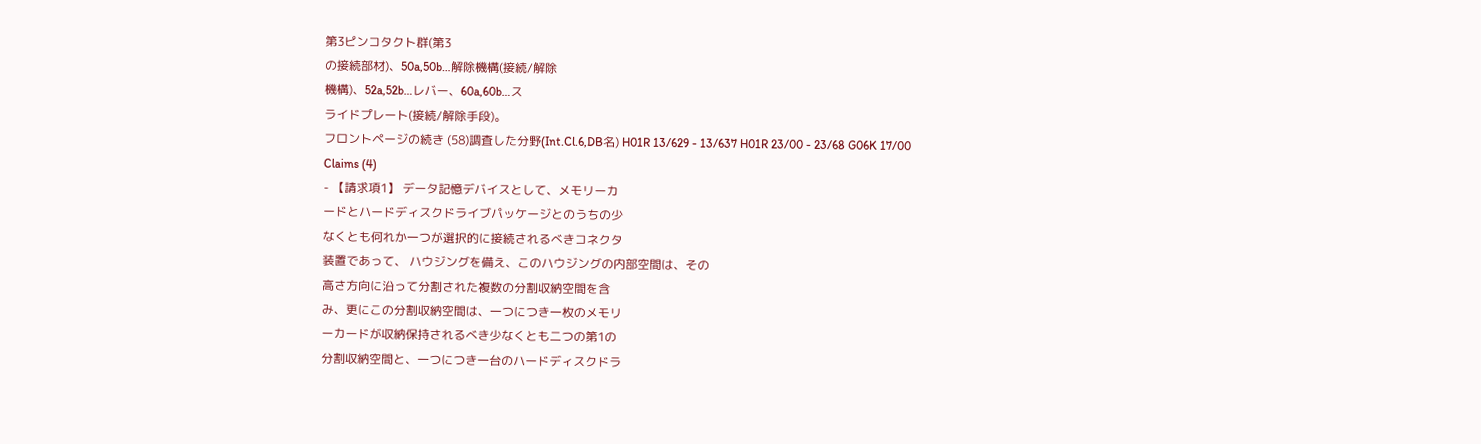第3ピンコタクト群(第3
の接続部材)、50a,50b…解除機構(接続/解除
機構)、52a,52b…レバー、60a,60b…ス
ライドプレート(接続/解除手段)。
フロントページの続き (58)調査した分野(Int.Cl.6,DB名) H01R 13/629 - 13/637 H01R 23/00 - 23/68 G06K 17/00
Claims (4)
- 【請求項1】 データ記憶デバイスとして、メモリーカ
ードとハードディスクドライブパッケージとのうちの少
なくとも何れか一つが選択的に接続されるべきコネクタ
装置であって、 ハウジングを備え、このハウジングの内部空間は、その
高さ方向に沿って分割された複数の分割収納空間を含
み、更にこの分割収納空間は、一つにつき一枚のメモリ
ーカードが収納保持されるべき少なくとも二つの第1の
分割収納空間と、一つにつき一台のハードディスクドラ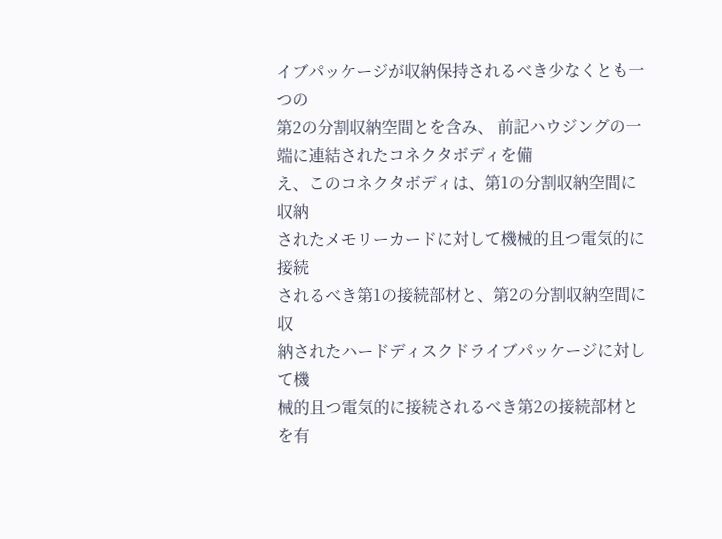イブパッケージが収納保持されるべき少なくとも一つの
第2の分割収納空間とを含み、 前記ハウジングの一端に連結されたコネクタボディを備
え、このコネクタボディは、第1の分割収納空間に収納
されたメモリーカードに対して機械的且つ電気的に接続
されるべき第1の接続部材と、第2の分割収納空間に収
納されたハードディスクドライブパッケージに対して機
械的且つ電気的に接続されるべき第2の接続部材とを有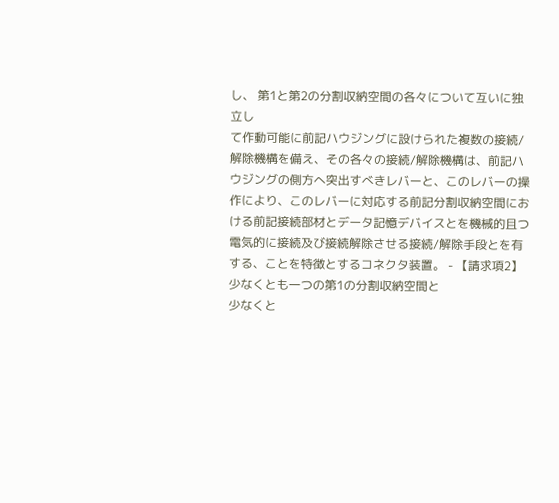し、 第1と第2の分割収納空間の各々について互いに独立し
て作動可能に前記ハウジングに設けられた複数の接続/
解除機構を備え、その各々の接続/解除機構は、前記ハ
ウジングの側方へ突出すべきレバーと、このレバーの操
作により、このレバーに対応する前記分割収納空間にお
ける前記接続部材とデータ記憶デバイスとを機械的且つ
電気的に接続及び接続解除させる接続/解除手段とを有
する、ことを特徴とするコネクタ装置。 - 【請求項2】 少なくとも一つの第1の分割収納空間と
少なくと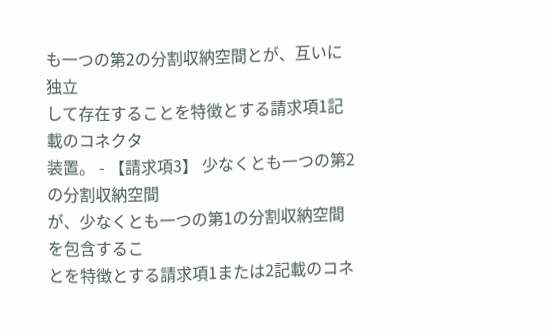も一つの第2の分割収納空間とが、互いに独立
して存在することを特徴とする請求項1記載のコネクタ
装置。 - 【請求項3】 少なくとも一つの第2の分割収納空間
が、少なくとも一つの第1の分割収納空間を包含するこ
とを特徴とする請求項1または2記載のコネ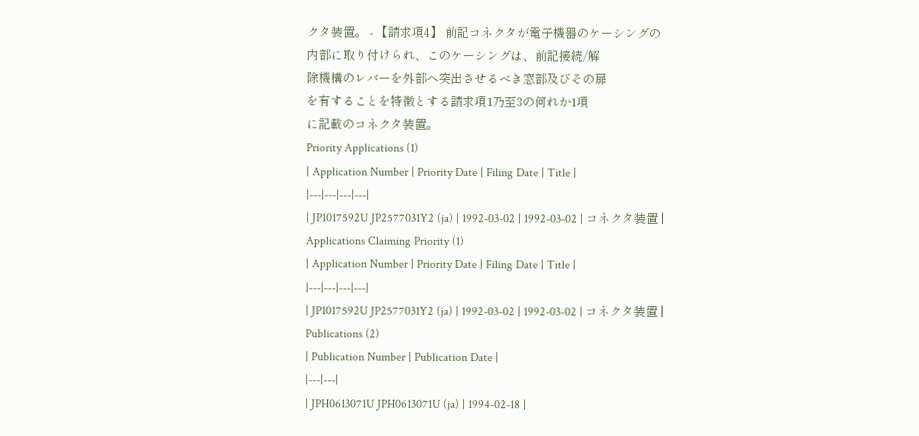クタ装置。 - 【請求項4】 前記コネクタが電子機器のケーシングの
内部に取り付けられ、このケーシングは、前記接続/解
除機構のレバーを外部へ突出させるべき窓部及びその扉
を有することを特徴とする請求項1乃至3の何れか1項
に記載のコネクタ装置。
Priority Applications (1)
| Application Number | Priority Date | Filing Date | Title |
|---|---|---|---|
| JP1017592U JP2577031Y2 (ja) | 1992-03-02 | 1992-03-02 | コネクタ装置 |
Applications Claiming Priority (1)
| Application Number | Priority Date | Filing Date | Title |
|---|---|---|---|
| JP1017592U JP2577031Y2 (ja) | 1992-03-02 | 1992-03-02 | コネクタ装置 |
Publications (2)
| Publication Number | Publication Date |
|---|---|
| JPH0613071U JPH0613071U (ja) | 1994-02-18 |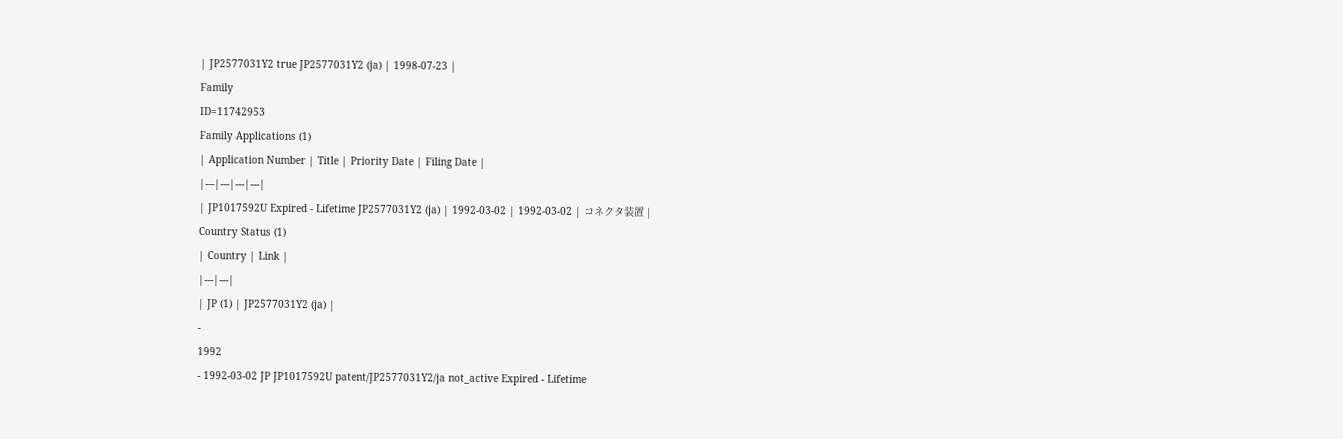| JP2577031Y2 true JP2577031Y2 (ja) | 1998-07-23 |
Family
ID=11742953
Family Applications (1)
| Application Number | Title | Priority Date | Filing Date |
|---|---|---|---|
| JP1017592U Expired - Lifetime JP2577031Y2 (ja) | 1992-03-02 | 1992-03-02 | コネクタ装置 |
Country Status (1)
| Country | Link |
|---|---|
| JP (1) | JP2577031Y2 (ja) |
-
1992
- 1992-03-02 JP JP1017592U patent/JP2577031Y2/ja not_active Expired - Lifetime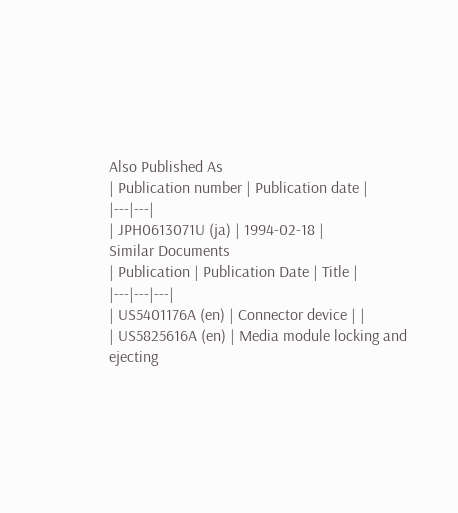Also Published As
| Publication number | Publication date |
|---|---|
| JPH0613071U (ja) | 1994-02-18 |
Similar Documents
| Publication | Publication Date | Title |
|---|---|---|
| US5401176A (en) | Connector device | |
| US5825616A (en) | Media module locking and ejecting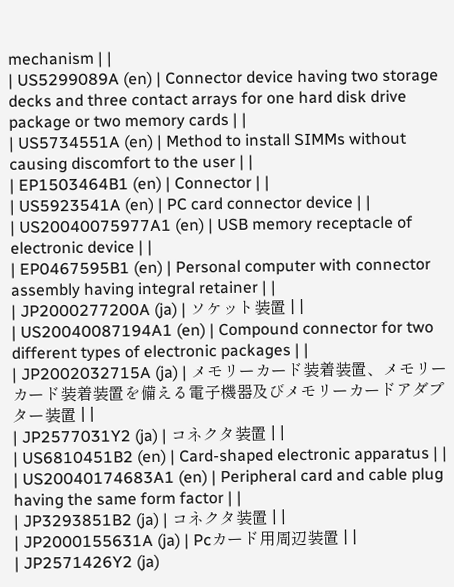mechanism | |
| US5299089A (en) | Connector device having two storage decks and three contact arrays for one hard disk drive package or two memory cards | |
| US5734551A (en) | Method to install SIMMs without causing discomfort to the user | |
| EP1503464B1 (en) | Connector | |
| US5923541A (en) | PC card connector device | |
| US20040075977A1 (en) | USB memory receptacle of electronic device | |
| EP0467595B1 (en) | Personal computer with connector assembly having integral retainer | |
| JP2000277200A (ja) | ソケット装置 | |
| US20040087194A1 (en) | Compound connector for two different types of electronic packages | |
| JP2002032715A (ja) | メモリーカード装着装置、メモリーカード装着装置を備える電子機器及びメモリーカードアダプター装置 | |
| JP2577031Y2 (ja) | コネクタ装置 | |
| US6810451B2 (en) | Card-shaped electronic apparatus | |
| US20040174683A1 (en) | Peripheral card and cable plug having the same form factor | |
| JP3293851B2 (ja) | コネクタ装置 | |
| JP2000155631A (ja) | Pcカード用周辺装置 | |
| JP2571426Y2 (ja)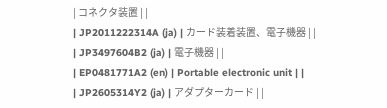| コネクタ装置 | |
| JP2011222314A (ja) | カード装着装置、電子機器 | |
| JP3497604B2 (ja) | 電子機器 | |
| EP0481771A2 (en) | Portable electronic unit | |
| JP2605314Y2 (ja) | アダプターカード | |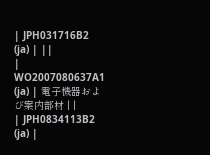| JPH031716B2 (ja) | ||
| WO2007080637A1 (ja) | 電子機器および案内部材 | |
| JPH0834113B2 (ja) |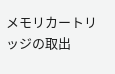メモリカートリッジの取出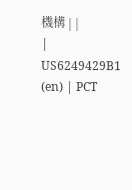機構 | |
| US6249429B1 (en) | PCT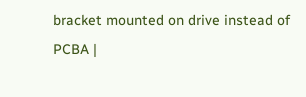bracket mounted on drive instead of PCBA |